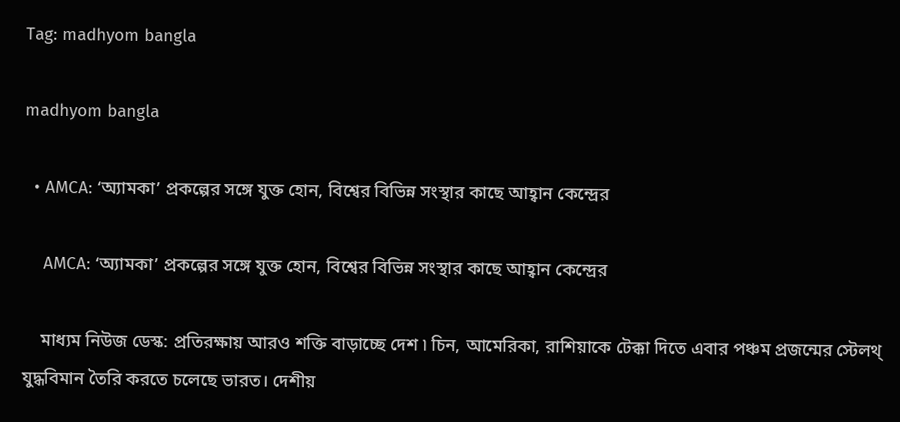Tag: madhyom bangla

madhyom bangla

  • AMCA: ‘অ্যামকা’ প্রকল্পের সঙ্গে যুক্ত হোন, বিশ্বের বিভিন্ন সংস্থার কাছে আহ্বান কেন্দ্রের

    AMCA: ‘অ্যামকা’ প্রকল্পের সঙ্গে যুক্ত হোন, বিশ্বের বিভিন্ন সংস্থার কাছে আহ্বান কেন্দ্রের

    মাধ্যম নিউজ ডেস্ক: প্রতিরক্ষায় আরও শক্তি বাড়াচ্ছে দেশ ৷ চিন, আমেরিকা, রাশিয়াকে টেক্কা দিতে এবার পঞ্চম প্রজন্মের স্টেলথ্ যুদ্ধবিমান তৈরি করতে চলেছে ভারত। দেশীয়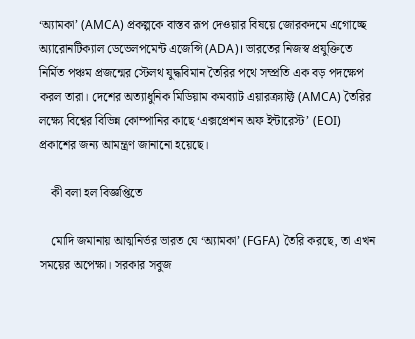‘অ্যামকা’ (AMCA) প্রকল্পকে বাস্তব রূপ দেওয়ার বিষয়ে জোরকদমে এগোচ্ছে অ্যারোনটিক্যাল ডেভেলপমেন্ট এজেন্সি (ADA)। ভারতের নিজস্ব প্রযুক্তিতে নির্মিত পঞ্চম প্রজন্মের স্টেলথ যুদ্ধবিমান তৈরির পথে সম্প্রতি এক বড় পদক্ষেপ করল তারা। দেশের অত্যাধুনিক মিডিয়াম কমব্যাট এয়ারক্র্যাফ্ট (AMCA) তৈরির লক্ষ্যে বিশ্বের বিভিন্ন কোম্পানির কাছে ‘এক্সপ্রেশন অফ ইন্টারেস্ট’ (EOI) প্রকাশের জন্য আমন্ত্রণ জানানো হয়েছে।

    কী বলা হল বিজ্ঞপ্তিতে

    মোদি জমানায় আত্মনির্ভর ভারত যে ‘অ্যামকা’ (FGFA) তৈরি করছে, তা এখন সময়ের অপেক্ষা। সরকার সবুজ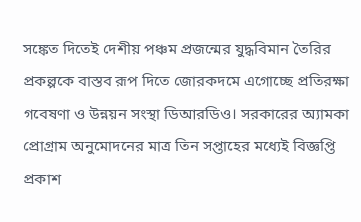সঙ্কেত দিতেই দেশীয় পঞ্চম প্রজন্মের যুদ্ধবিমান তৈরির প্রকল্পকে বাস্তব রূপ দিতে জোরকদমে এগোচ্ছে প্রতিরক্ষা গবেষণা ও উন্নয়ন সংস্থা ডিআরডিও। সরকারের অ্যামকা প্রোগ্রাম অনুমোদনের মাত্র তিন সপ্তাহের মধ্যেই বিজ্ঞপ্তি প্রকাশ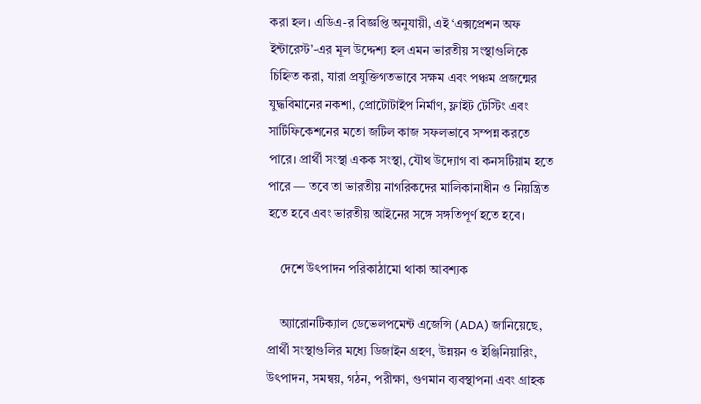করা হল। এডিএ-র বিজ্ঞপ্তি অনুযায়ী, এই ‘এক্সপ্রেশন অফ ইন্টারেস্ট’-এর মূল উদ্দেশ্য হল এমন ভারতীয় সংস্থাগুলিকে চিহ্নিত করা, যারা প্রযুক্তিগতভাবে সক্ষম এবং পঞ্চম প্রজন্মের যুদ্ধবিমানের নকশা, প্রোটোটাইপ নির্মাণ, ফ্লাইট টেস্টিং এবং সার্টিফিকেশনের মতো জটিল কাজ সফলভাবে সম্পন্ন করতে পারে। প্রার্থী সংস্থা একক সংস্থা, যৌথ উদ্যোগ বা কনসর্টিয়াম হতে পারে — তবে তা ভারতীয় নাগরিকদের মালিকানাধীন ও নিয়ন্ত্রিত হতে হবে এবং ভারতীয় আইনের সঙ্গে সঙ্গতিপূর্ণ হতে হবে।

    দেশে উৎপাদন পরিকাঠামো থাকা আবশ্যক

    অ্যারোনটিক্যাল ডেভেলপমেন্ট এজেন্সি (ADA) জানিয়েছে, প্রার্থী সংস্থাগুলির মধ্যে ডিজাইন গ্রহণ, উন্নয়ন ও ইঞ্জিনিয়ারিং, উৎপাদন, সমন্বয়, গঠন, পরীক্ষা, গুণমান ব্যবস্থাপনা এবং গ্রাহক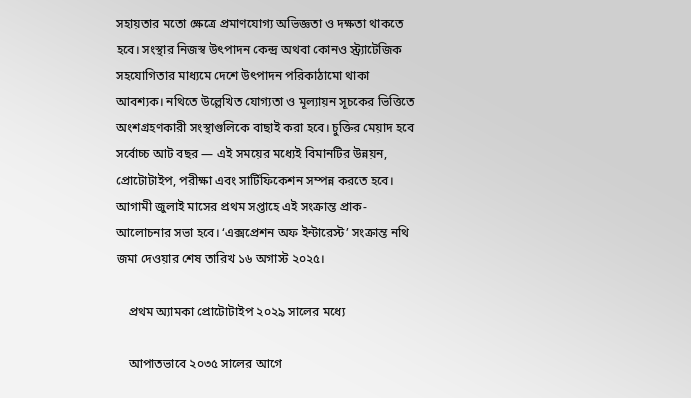সহায়তার মতো ক্ষেত্রে প্রমাণযোগ্য অভিজ্ঞতা ও দক্ষতা থাকতে হবে। সংস্থার নিজস্ব উৎপাদন কেন্দ্র অথবা কোনও স্ট্র্যাটেজিক সহযোগিতার মাধ্যমে দেশে উৎপাদন পরিকাঠামো থাকা আবশ্যক। নথিতে উল্লেখিত যোগ্যতা ও মূল্যায়ন সূচকের ভিত্তিতে অংশগ্রহণকারী সংস্থাগুলিকে বাছাই করা হবে। চুক্তির মেয়াদ হবে সর্বোচ্চ আট বছর — এই সময়ের মধ্যেই বিমানটির উন্নয়ন, প্রোটোটাইপ, পরীক্ষা এবং সার্টিফিকেশন সম্পন্ন করতে হবে। আগামী জুলাই মাসের প্রথম সপ্তাহে এই সংক্রান্ত প্রাক-আলোচনার সভা হবে। ‘এক্সপ্রেশন অফ ইন্টারেস্ট’ সংক্রান্ত নথি জমা দেওয়ার শেষ তারিখ ১৬ অগাস্ট ২০২৫।

    প্রথম অ্যামকা প্রোটোটাইপ ২০২৯ সালের মধ্যে

    আপাতভাবে ২০৩৫ সালের আগে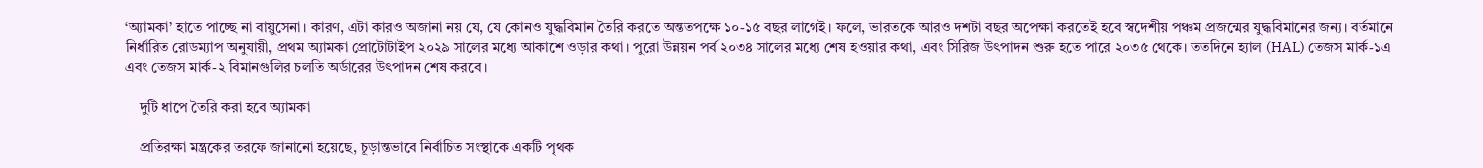‘অ্যামকা’ হাতে পাচ্ছে না বায়ুসেনা। কারণ, এটা কারও অজানা নয় যে, যে কোনও যুদ্ধবিমান তৈরি করতে অন্ততপক্ষে ১০-১৫ বছর লাগেই। ফলে, ভারতকে আরও দশটা বছর অপেক্ষা করতেই হবে স্বদেশীয় পঞ্চম প্রজন্মের যুদ্ধবিমানের জন্য। বর্তমানে নির্ধারিত রোডম্যাপ অনুযায়ী, প্রথম অ্যামকা প্রোটোটাইপ ২০২৯ সালের মধ্যে আকাশে ওড়ার কথা। পুরো উন্নয়ন পর্ব ২০৩৪ সালের মধ্যে শেষ হওয়ার কথা, এবং সিরিজ উৎপাদন শুরু হতে পারে ২০৩৫ থেকে। ততদিনে হ্যাল (HAL) তেজস মার্ক-১এ এবং তেজস মার্ক-২ বিমানগুলির চলতি অর্ডারের উৎপাদন শেষ করবে।

    দুটি ধাপে তৈরি করা হবে অ্যামকা

    প্রতিরক্ষা মন্ত্রকের তরফে জানানো হয়েছে, চূড়ান্তভাবে নির্বাচিত সংস্থাকে একটি পৃথক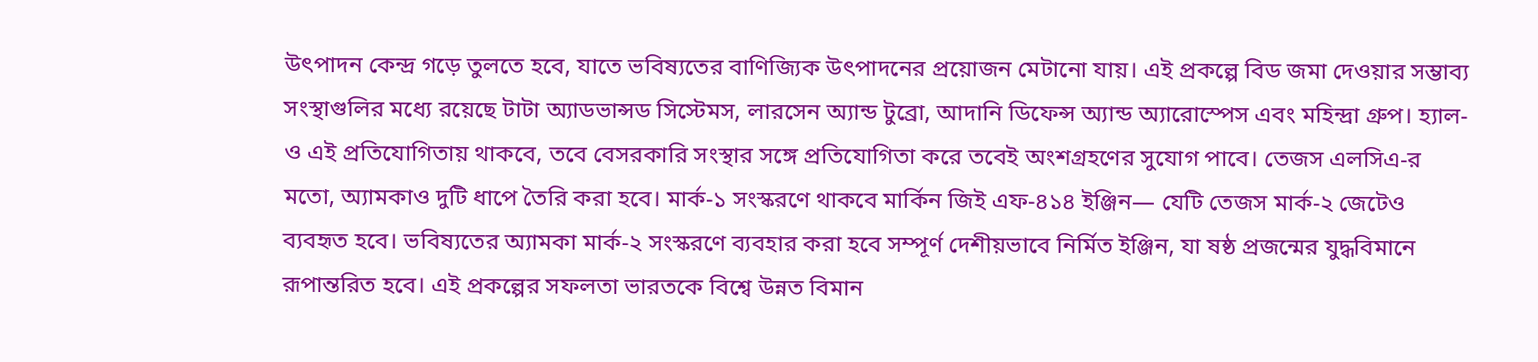উৎপাদন কেন্দ্র গড়ে তুলতে হবে, যাতে ভবিষ্যতের বাণিজ্যিক উৎপাদনের প্রয়োজন মেটানো যায়। এই প্রকল্পে বিড জমা দেওয়ার সম্ভাব্য সংস্থাগুলির মধ্যে রয়েছে টাটা অ্যাডভান্সড সিস্টেমস, লারসেন অ্যান্ড টুব্রো, আদানি ডিফেন্স অ্যান্ড অ্যারোস্পেস এবং মহিন্দ্রা গ্রুপ। হ্যাল-ও এই প্রতিযোগিতায় থাকবে, তবে বেসরকারি সংস্থার সঙ্গে প্রতিযোগিতা করে তবেই অংশগ্রহণের সুযোগ পাবে। তেজস এলসিএ-র মতো, অ্যামকাও দুটি ধাপে তৈরি করা হবে। মার্ক-১ সংস্করণে থাকবে মার্কিন জিই এফ-৪১৪ ইঞ্জিন— যেটি তেজস মার্ক-২ জেটেও ব্যবহৃত হবে। ভবিষ্যতের অ্যামকা মার্ক-২ সংস্করণে ব্যবহার করা হবে সম্পূর্ণ দেশীয়ভাবে নির্মিত ইঞ্জিন, যা ষষ্ঠ প্রজন্মের যুদ্ধবিমানে রূপান্তরিত হবে। এই প্রকল্পের সফলতা ভারতকে বিশ্বে উন্নত বিমান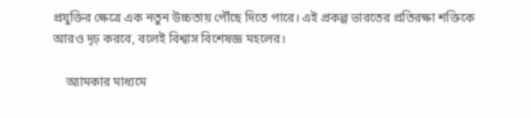প্রযুক্তির ক্ষেত্রে এক নতুন উচ্চতায় পৌঁছে দিতে পারে। এই প্রকল্প ভারতের প্রতিরক্ষা শক্তিকে আরও দৃঢ় করবে, বলেই বিশ্বাস বিশেষজ্ঞ মহলের।

    অ্যামকার মাধ্যমে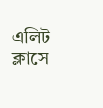এলিট ক্লাসে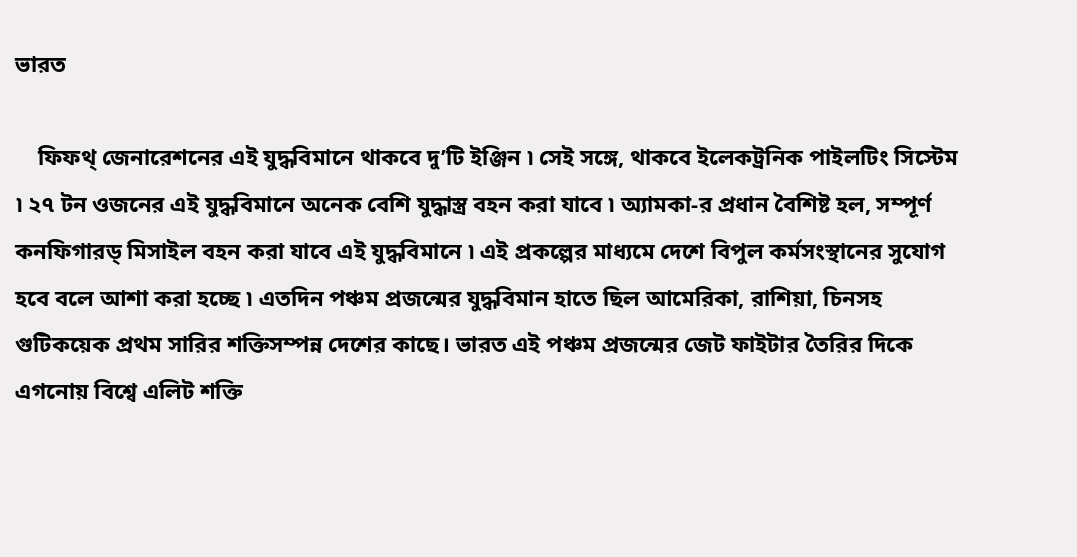ভারত

    ফিফথ্ জেনারেশনের এই যুদ্ধবিমানে থাকবে দু’টি ইঞ্জিন ৷ সেই সঙ্গে, থাকবে ইলেকট্রনিক পাইলটিং সিস্টেম ৷ ২৭ টন ওজনের এই যুদ্ধবিমানে অনেক বেশি যুদ্ধাস্ত্র বহন করা যাবে ৷ অ্যামকা-র প্রধান বৈশিষ্ট হল, সম্পূর্ণ কনফিগারড্ মিসাইল বহন করা যাবে এই যুদ্ধবিমানে ৷ এই প্রকল্পের মাধ্যমে দেশে বিপুল কর্মসংস্থানের সুযোগ হবে বলে আশা করা হচ্ছে ৷ এতদিন পঞ্চম প্রজন্মের যুদ্ধবিমান হাতে ছিল আমেরিকা, রাশিয়া, চিনসহ গুটিকয়েক প্রথম সারির শক্তিসম্পন্ন দেশের কাছে। ভারত এই পঞ্চম প্রজন্মের জেট ফাইটার তৈরির দিকে এগনোয় বিশ্বে এলিট শক্তি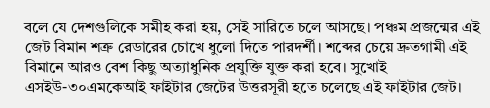বলে যে দেশগুলিকে সমীহ করা হয়, সেই সারিতে চলে আসছে। পঞ্চম প্রজন্মের এই জেট বিমান শত্রু রেডারের চোখে ধুলো দিতে পারদর্শী। শব্দের চেয়ে দ্রুতগামী এই বিমানে আরও বেশ কিছু অত্যাধুনিক প্রযুক্তি যুক্ত করা হবে। সুখোই এসইউ-৩০এমকেআই ফাইটার জেটের উত্তরসূরী হতে চলেছে এই ফাইটার জেট।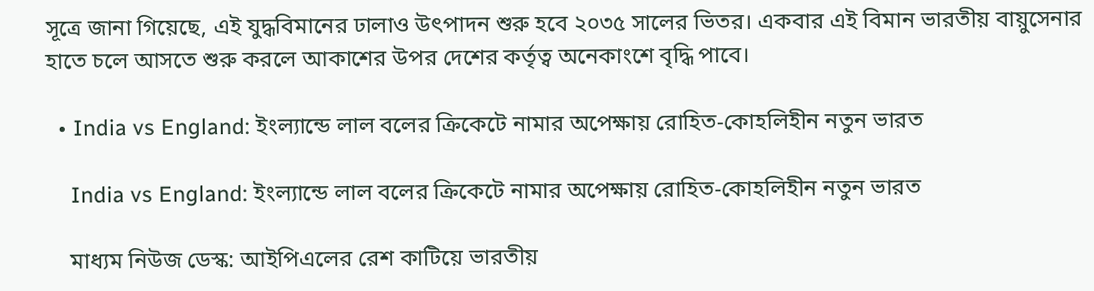সূত্রে জানা গিয়েছে, এই যুদ্ধবিমানের ঢালাও উৎপাদন শুরু হবে ২০৩৫ সালের ভিতর। একবার এই বিমান ভারতীয় বায়ুসেনার হাতে চলে আসতে শুরু করলে আকাশের উপর দেশের কর্তৃত্ব অনেকাংশে বৃদ্ধি পাবে।

  • India vs England: ইংল্যান্ডে লাল বলের ক্রিকেটে নামার অপেক্ষায় রোহিত-কোহলিহীন নতুন ভারত

    India vs England: ইংল্যান্ডে লাল বলের ক্রিকেটে নামার অপেক্ষায় রোহিত-কোহলিহীন নতুন ভারত

    মাধ্যম নিউজ ডেস্ক: আইপিএলের রেশ কাটিয়ে ভারতীয়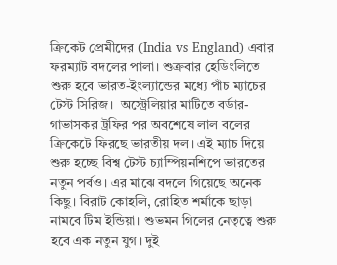ক্রিকেট প্রেমীদের (India vs England) এবার ফরম্যাট বদলের পালা। শুক্রবার হেডিংলিতে শুরু হবে ভারত-ইংল্যান্ডের মধ্যে পাঁচ ম্যাচের টেস্ট সিরিজ।  অস্ট্রেলিয়ার মাটিতে বর্ডার-গাভাসকর ট্রফির পর অবশেষে লাল বলের ক্রিকেটে ফিরছে ভারতীয় দল। এই ম্যাচ দিয়ে শুরু হচ্ছে বিশ্ব টেস্ট চ্যাম্পিয়নশিপে ভারতের নতুন পর্বও। এর মাঝে বদলে গিয়েছে অনেক কিছু। বিরাট কোহলি, রোহিত শর্মাকে ছাড়া নামবে টিম ইন্ডিয়া। শুভমন গিলের নেতৃত্বে শুরু হবে এক নতুন যুগ। দুই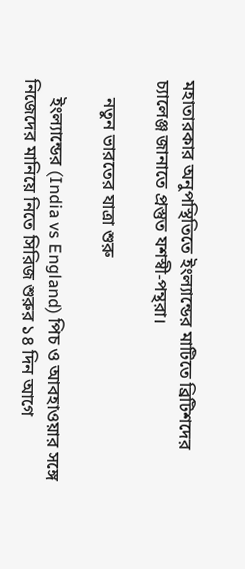মহাতারকার অনুপস্থিতিতে ইংল্যান্ডের মাটিতে ব্রিটিশদের চ্যালেঞ্জ জানাতে প্রস্তুত যশস্বী-পন্থরা।

    নতুন ভারতের যাত্রা শুরু

    ইংল্যান্ডের (India vs England) পিচ ও আবহাওয়ার সঙ্গে নিজেদের মানিয়ে নিতে সিরিজ শুরুর ১৪ দিন আগে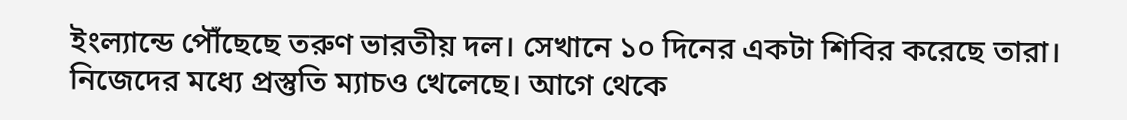ইংল্যান্ডে পৌঁছেছে তরুণ ভারতীয় দল। সেখানে ১০ দিনের একটা শিবির করেছে তারা। নিজেদের মধ্যে প্রস্তুতি ম্যাচও খেলেছে। আগে থেকে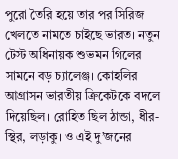পুরো তৈরি হয়ে তার পর সিরিজ খেলতে নামতে চাইছে ভারত। নতুন টেস্ট অধিনায়ক শুভমন গিলের সামনে বড় চ্যালেঞ্জ। কোহলির আগ্রাসন ভারতীয় ক্রিকেটকে বদলে দিয়েছিল। রোহিত ছিল ঠান্ডা, ধীর-স্থির, লড়াকু। ও এই দু’জনের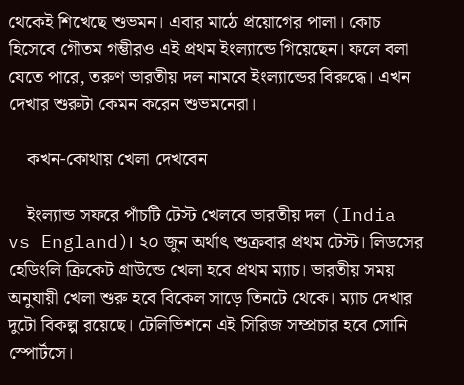থেকেই শিখেছে শুভমন। এবার মাঠে প্রয়োগের পালা। কোচ হিসেবে গৌতম গম্ভীরও এই প্রথম ইংল্যান্ডে গিয়েছেন। ফলে বলা যেতে পারে, তরুণ ভারতীয় দল নামবে ইংল্যান্ডের বিরুদ্ধে। এখন দেখার শুরুটা কেমন করেন শুভমনেরা।

    কখন-কোথায় খেলা দেখবেন

    ইংল্যান্ড সফরে পাঁচটি টেস্ট খেলবে ভারতীয় দল (India vs England)। ২০ জুন অর্থাৎ শুক্রবার প্রথম টেস্ট। লিডসের হেডিংলি ক্রিকেট গ্রাউন্ডে খেলা হবে প্রথম ম্যাচ। ভারতীয় সময় অনুযায়ী খেলা শুরু হবে বিকেল সাড়ে তিনটে থেকে। ম্যাচ দেখার দুটো বিকল্প রয়েছে। টেলিভিশনে এই সিরিজ সম্প্রচার হবে সোনি স্পোর্টসে।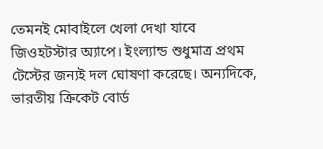তেমনই মোবাইলে খেলা দেখা যাবে জিওহটস্টার অ্যাপে। ইংল্যান্ড শুধুমাত্র প্রথম টেস্টের জন্যই দল ঘোষণা করেছে। অন্যদিকে, ভারতীয় ক্রিকেট বোর্ড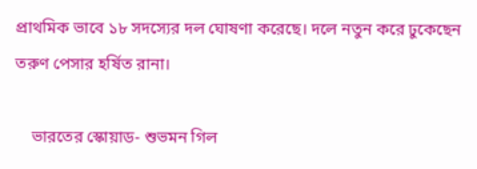প্রাথমিক ভাবে ১৮ সদস্যের দল ঘোষণা করেছে। দলে নতুন করে ঢুকেছেন তরুণ পেসার হর্ষিত রানা।

    ভারতের স্কোয়াড- শুভমন গিল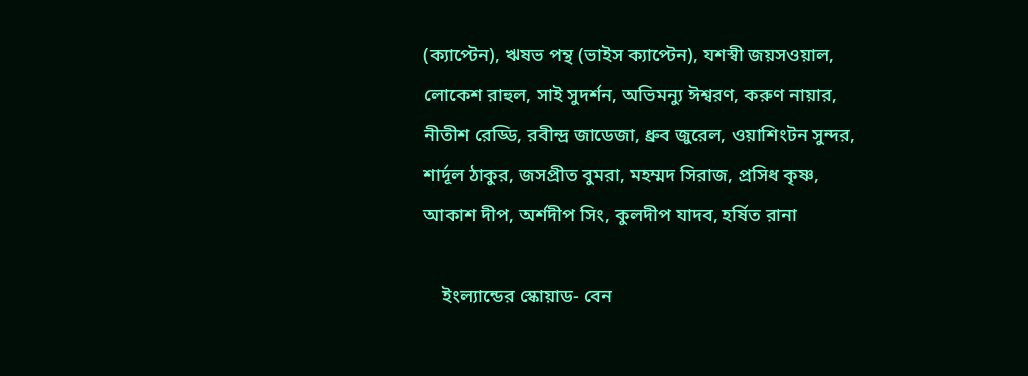(ক্যাপ্টেন), ঋষভ পন্থ (ভাইস ক্যাপ্টেন), যশস্বী জয়সওয়াল, লোকেশ রাহুল, সাই সুদর্শন, অভিমন্যু ঈশ্বরণ, করুণ নায়ার, নীতীশ রেড্ডি, রবীন্দ্র জাডেজা, ধ্রুব জুরেল, ওয়াশিংটন সুন্দর, শার্দূল ঠাকুর, জসপ্রীত বুমরা, মহম্মদ সিরাজ, প্রসিধ কৃষ্ণ, আকাশ দীপ, অর্শদীপ সিং, কুলদীপ যাদব, হর্ষিত রানা

    ইংল্যান্ডের স্কোয়াড- বেন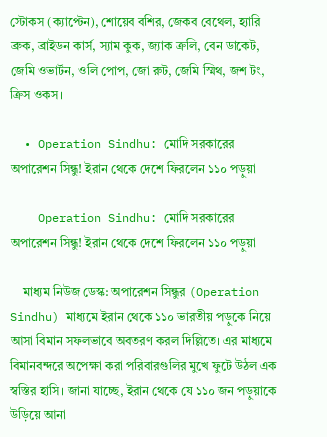স্টোকস (ক্যাপ্টেন), শোয়েব বশির, জেকব বেথেল, হ্যারি ব্রুক, ব্রাইডন কার্স, স্যাম কুক, জ্যাক ক্রলি, বেন ডাকেট, জেমি ওভার্টন, ওলি পোপ, জো রুট, জেমি স্মিথ, জশ টং, ক্রিস ওকস।

  • Operation Sindhu: মোদি সরকারের অপারেশন সিন্ধু! ইরান থেকে দেশে ফিরলেন ১১০ পড়ুয়া

    Operation Sindhu: মোদি সরকারের অপারেশন সিন্ধু! ইরান থেকে দেশে ফিরলেন ১১০ পড়ুয়া

    মাধ্যম নিউজ ডেস্ক: অপারেশন সিন্ধুর (Operation Sindhu) মাধ্যমে ইরান থেকে ১১০ ভারতীয় পড়ুকে নিয়ে আসা বিমান সফলভাবে অবতরণ করল দিল্লিতে। এর মাধ্যমে বিমানবন্দরে অপেক্ষা করা পরিবারগুলির মুখে ফুটে উঠল এক স্বস্তির হাসি। জানা যাচ্ছে, ইরান থেকে যে ১১০ জন পড়ুয়াকে উড়িয়ে আনা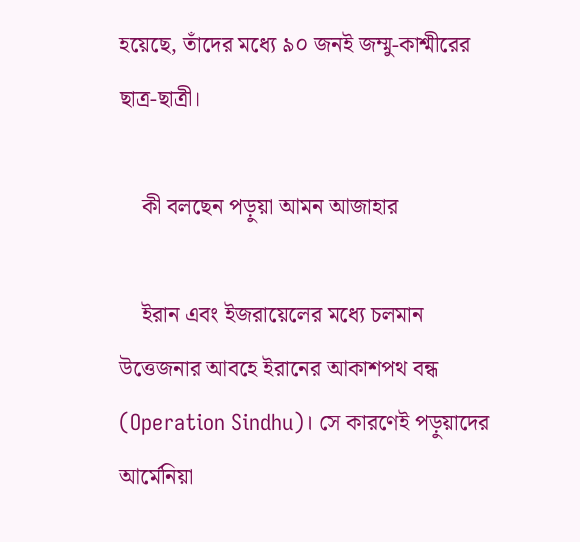হয়েছে, তাঁদের মধ্যে ৯০ জনই জম্মু-কাশ্মীরের ছাত্র-ছাত্রী।

    কী বলছেন পড়ুয়া আমন আজাহার

    ইরান এবং ইজরায়েলের মধ্যে চলমান উত্তেজনার আবহে ইরানের আকাশপথ বন্ধ (Operation Sindhu)। সে কারণেই পড়ুয়াদের আর্মেনিয়া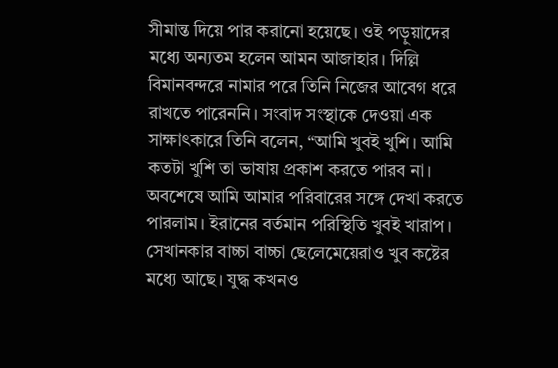সীমান্ত দিয়ে পার করানো হয়েছে। ওই পড়ুয়াদের মধ্যে অন্যতম হলেন আমন আজাহার। দিল্লি বিমানবন্দরে নামার পরে তিনি নিজের আবেগ ধরে রাখতে পারেননি। সংবাদ সংস্থাকে দেওয়া এক সাক্ষাৎকারে তিনি বলেন, “আমি খুবই খুশি। আমি কতটা খুশি তা ভাষায় প্রকাশ করতে পারব না। অবশেষে আমি আমার পরিবারের সঙ্গে দেখা করতে পারলাম। ইরানের বর্তমান পরিস্থিতি খুবই খারাপ। সেখানকার বাচ্চা বাচ্চা ছেলেমেয়েরাও খুব কষ্টের মধ্যে আছে। যুদ্ধ কখনও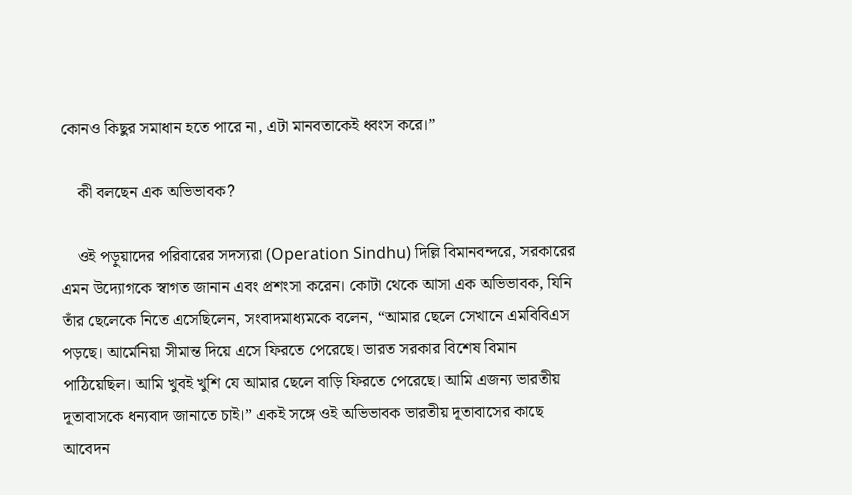কোনও কিছুর সমাধান হতে পারে না, এটা মানবতাকেই ধ্বংস করে।”

    কী বলছেন এক অভিভাবক?

    ওই পড়ুয়াদের পরিবারের সদস্যরা (Operation Sindhu) দিল্লি বিমানবন্দরে, সরকারের এমন উদ্যোগকে স্বাগত জানান এবং প্রশংসা করেন। কোটা থেকে আসা এক অভিভাবক, যিনি তাঁর ছেলেকে নিতে এসেছিলেন, সংবাদমাধ্যমকে বলেন, “আমার ছেলে সেখানে এমবিবিএস পড়ছে। আর্মেনিয়া সীমান্ত দিয়ে এসে ফিরতে পেরেছে। ভারত সরকার বিশেষ বিমান পাঠিয়েছিল। আমি খুবই খুশি যে আমার ছেলে বাড়ি ফিরতে পেরেছে। আমি এজন্য ভারতীয় দূতাবাসকে ধন্যবাদ জানাতে চাই।” একই সঙ্গে ওই অভিভাবক ভারতীয় দূতাবাসের কাছে আবেদন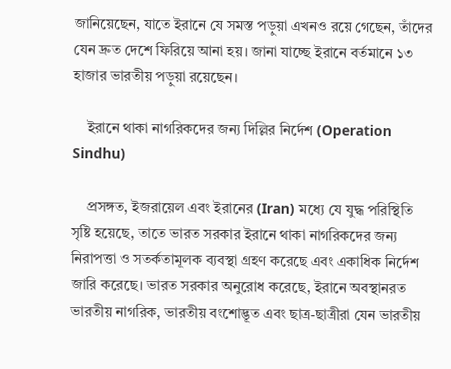জানিয়েছেন, যাতে ইরানে যে সমস্ত পড়ুয়া এখনও রয়ে গেছেন, তাঁদের যেন দ্রুত দেশে ফিরিয়ে আনা হয়। জানা যাচ্ছে ইরানে বর্তমানে ১৩ হাজার ভারতীয় পড়ুয়া রয়েছেন।

    ইরানে থাকা নাগরিকদের জন্য দিল্লির নির্দেশ (Operation Sindhu)

    প্রসঙ্গত, ইজরায়েল এবং ইরানের (Iran) মধ্যে যে যুদ্ধ পরিস্থিতি সৃষ্টি হয়েছে, তাতে ভারত সরকার ইরানে থাকা নাগরিকদের জন্য নিরাপত্তা ও সতর্কতামূলক ব্যবস্থা গ্রহণ করেছে এবং একাধিক নির্দেশ জারি করেছে। ভারত সরকার অনুরোধ করেছে, ইরানে অবস্থানরত ভারতীয় নাগরিক, ভারতীয় বংশোদ্ভূত এবং ছাত্র-ছাত্রীরা যেন ভারতীয়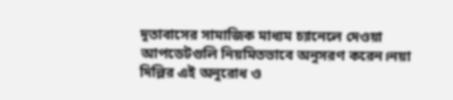দূতাবাসের সামাজিক মাধ্যম চ্যানেলে দেওয়া আপডেটগুলি নিয়মিতভাবে অনুসরণ করেন।নয়া দিল্লির এই অনুরোধ ও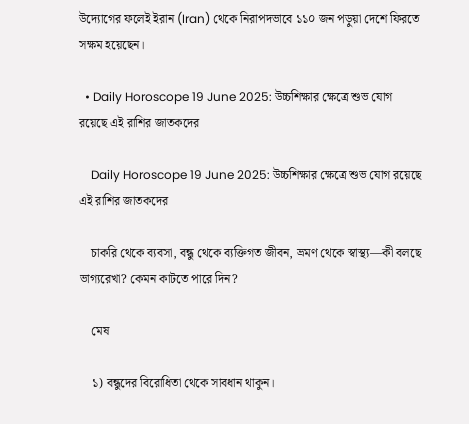উদ্যোগের ফলেই ইরান (Iran) থেকে নিরাপদভাবে ১১০ জন পড়ুয়া দেশে ফিরতে সক্ষম হয়েছেন।

  • Daily Horoscope 19 June 2025: উচ্চশিক্ষার ক্ষেত্রে শুভ যোগ রয়েছে এই রাশির জাতকদের

    Daily Horoscope 19 June 2025: উচ্চশিক্ষার ক্ষেত্রে শুভ যোগ রয়েছে এই রাশির জাতকদের

    চাকরি থেকে ব্যবসা, বন্ধু থেকে ব্যক্তিগত জীবন, ভ্রমণ থেকে স্বাস্থ্য—কী বলছে ভাগ্যরেখা? কেমন কাটতে পারে দিন?

    মেষ

    ১) বন্ধুদের বিরোধিতা থেকে সাবধান থাকুন।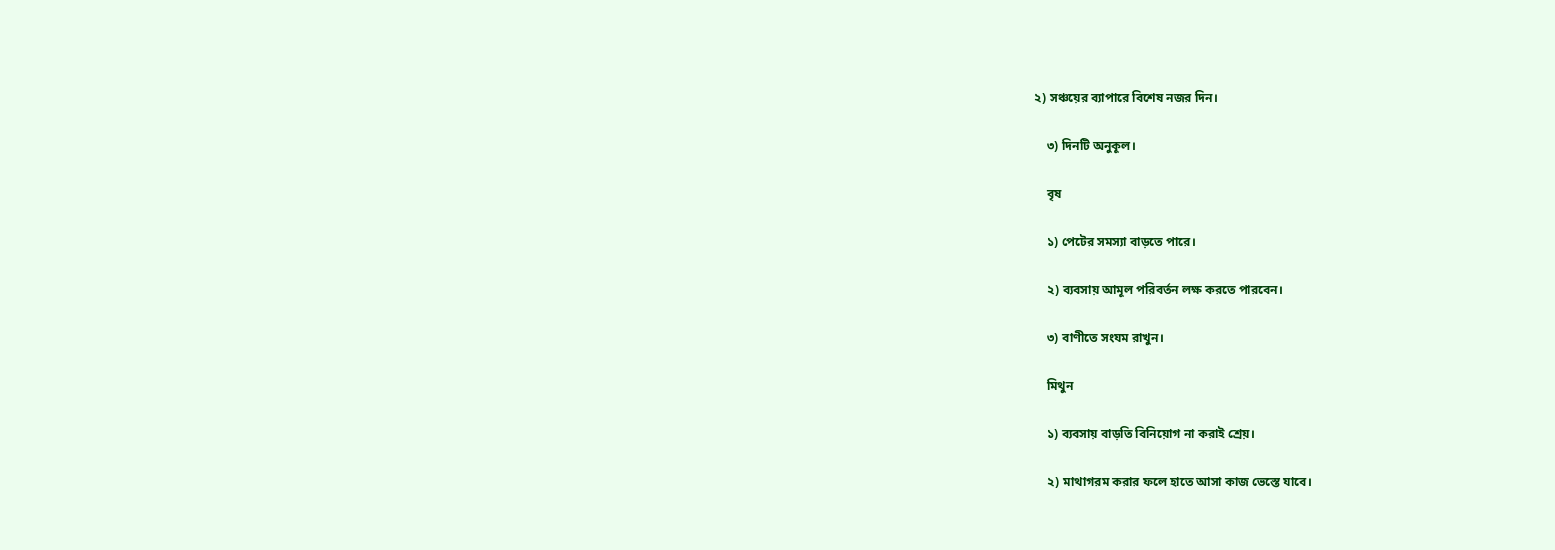২) সঞ্চয়ের ব্যাপারে বিশেষ নজর দিন।

    ৩) দিনটি অনুকূল।

    বৃষ

    ১) পেটের সমস্যা বাড়তে পারে।

    ২) ব্যবসায় আমূল পরিবর্তন লক্ষ করতে পারবেন।

    ৩) বাণীতে সংযম রাখুন।

    মিথুন

    ১) ব্যবসায় বাড়তি বিনিয়োগ না করাই শ্রেয়।

    ২) মাথাগরম করার ফলে হাতে আসা কাজ ভেস্তে যাবে।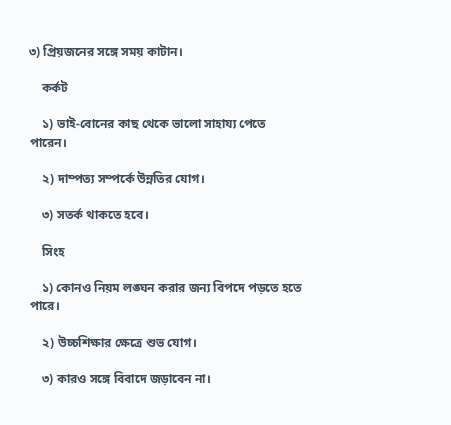৩) প্রিয়জনের সঙ্গে সময় কাটান।

    কর্কট

    ১) ভাই-বোনের কাছ থেকে ভালো সাহায্য পেতে পারেন।

    ২) দাম্পত্য সম্পর্কে উন্নতির যোগ।

    ৩) সতর্ক থাকতে হবে।

    সিংহ

    ১) কোনও নিয়ম লঙ্ঘন করার জন্য বিপদে পড়তে হতে পারে।

    ২) উচ্চশিক্ষার ক্ষেত্রে শুভ যোগ।

    ৩) কারও সঙ্গে বিবাদে জড়াবেন না।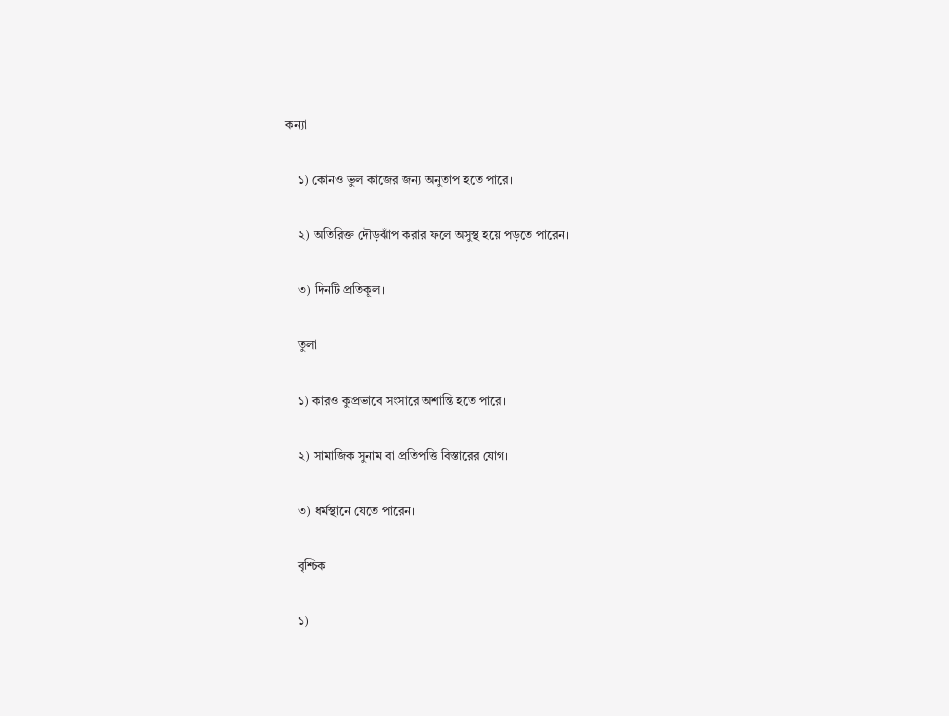কন্যা

    ১) কোনও ভুল কাজের জন্য অনুতাপ হতে পারে।

    ২) অতিরিক্ত দৌড়ঝাঁপ করার ফলে অসুস্থ হয়ে পড়তে পারেন।

    ৩) দিনটি প্রতিকূল।

    তুলা

    ১) কারও কুপ্রভাবে সংসারে অশান্তি হতে পারে।

    ২) সামাজিক সুনাম বা প্রতিপত্তি বিস্তারের যোগ।

    ৩) ধর্মস্থানে যেতে পারেন।

    বৃশ্চিক

    ১)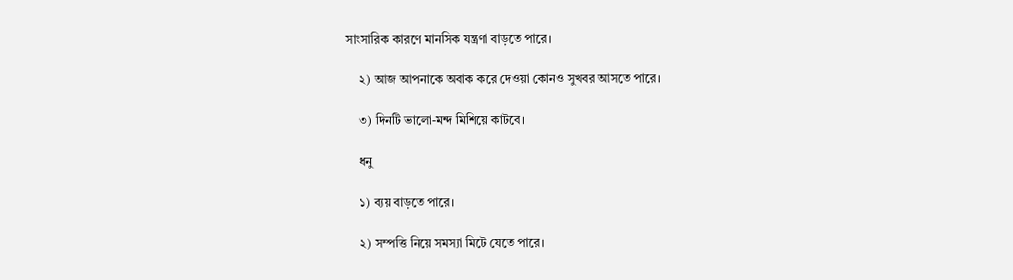সাংসারিক কারণে মানসিক যন্ত্রণা বাড়তে পারে।

    ২) আজ আপনাকে অবাক করে দেওয়া কোনও সুখবর আসতে পারে।

    ৩) দিনটি ভালো-মন্দ মিশিয়ে কাটবে।

    ধনু

    ১) ব্যয় বাড়তে পারে।

    ২) সম্পত্তি নিয়ে সমস্যা মিটে যেতে পারে।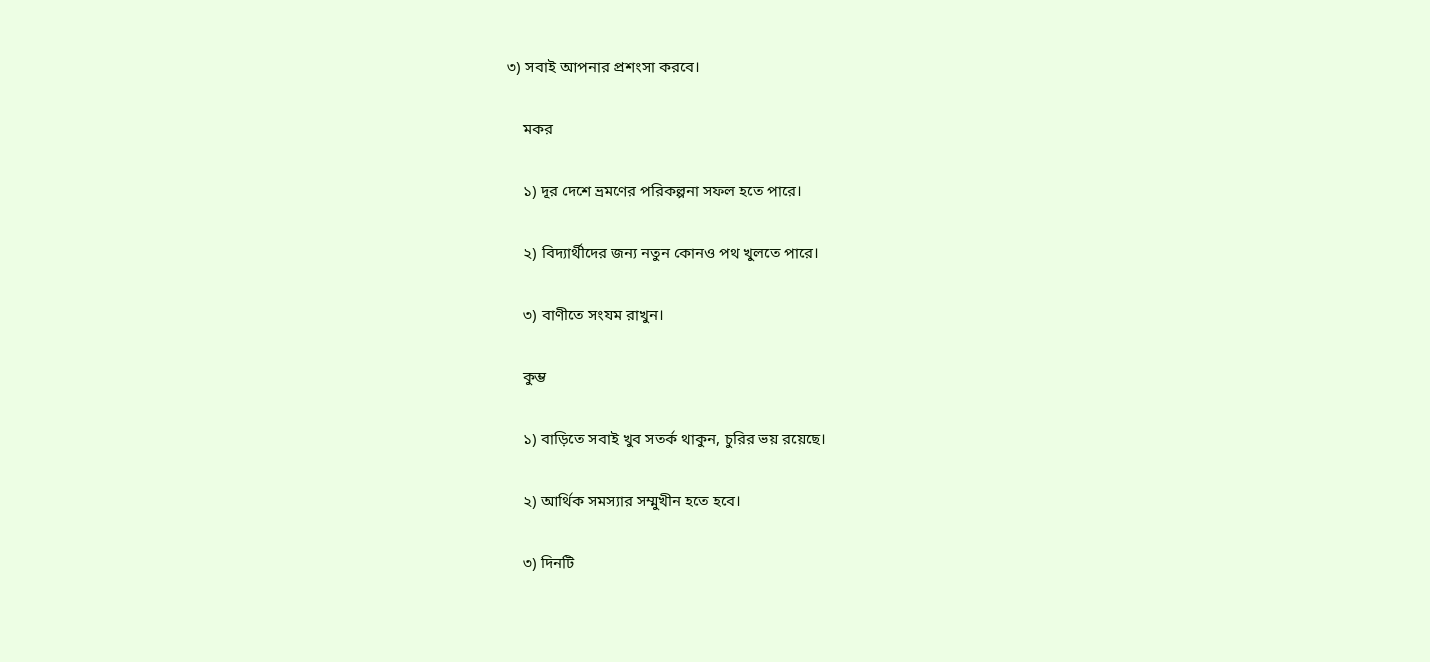৩) সবাই আপনার প্রশংসা করবে।

    মকর

    ১) দূর দেশে ভ্রমণের পরিকল্পনা সফল হতে পারে।

    ২) বিদ্যার্থীদের জন্য নতুন কোনও পথ খুলতে পারে।

    ৩) বাণীতে সংযম রাখুন।

    কুম্ভ

    ১) বাড়িতে সবাই খুব সতর্ক থাকুন, চুরির ভয় রয়েছে।

    ২) আর্থিক সমস্যার সম্মুখীন হতে হবে।

    ৩) দিনটি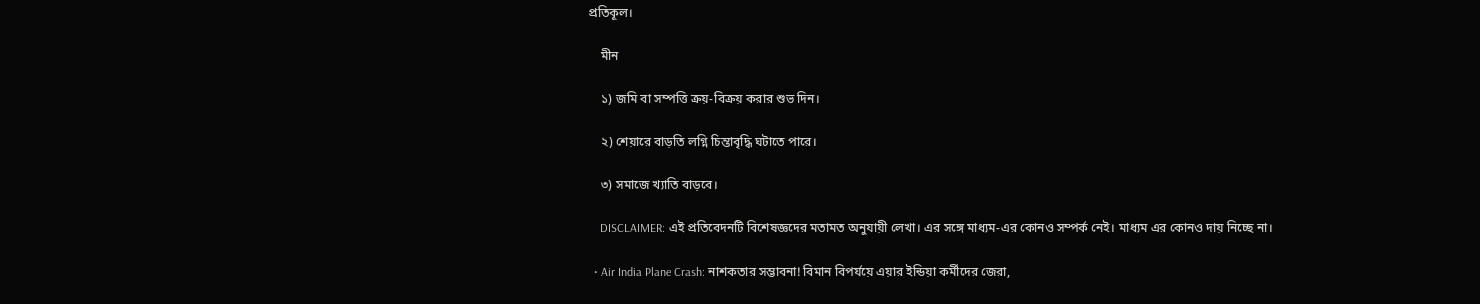প্রতিকূল।

    মীন

    ১) জমি বা সম্পত্তি ক্রয়-বিক্রয় করার শুভ দিন।

    ২) শেয়ারে বাড়তি লগ্নি চিন্তাবৃদ্ধি ঘটাতে পারে।

    ৩) সমাজে খ্যাতি বাড়বে।

    DISCLAIMER: এই প্রতিবেদনটি বিশেষজ্ঞদের মতামত অনুযায়ী লেখা। এর সঙ্গে মাধ্যম-এর কোনও সম্পর্ক নেই। মাধ্যম এর কোনও দায় নিচ্ছে না।

  • Air India Plane Crash: নাশকতার সম্ভাবনা! বিমান বিপর্যয়ে এয়ার ইন্ডিয়া কর্মীদের জেরা,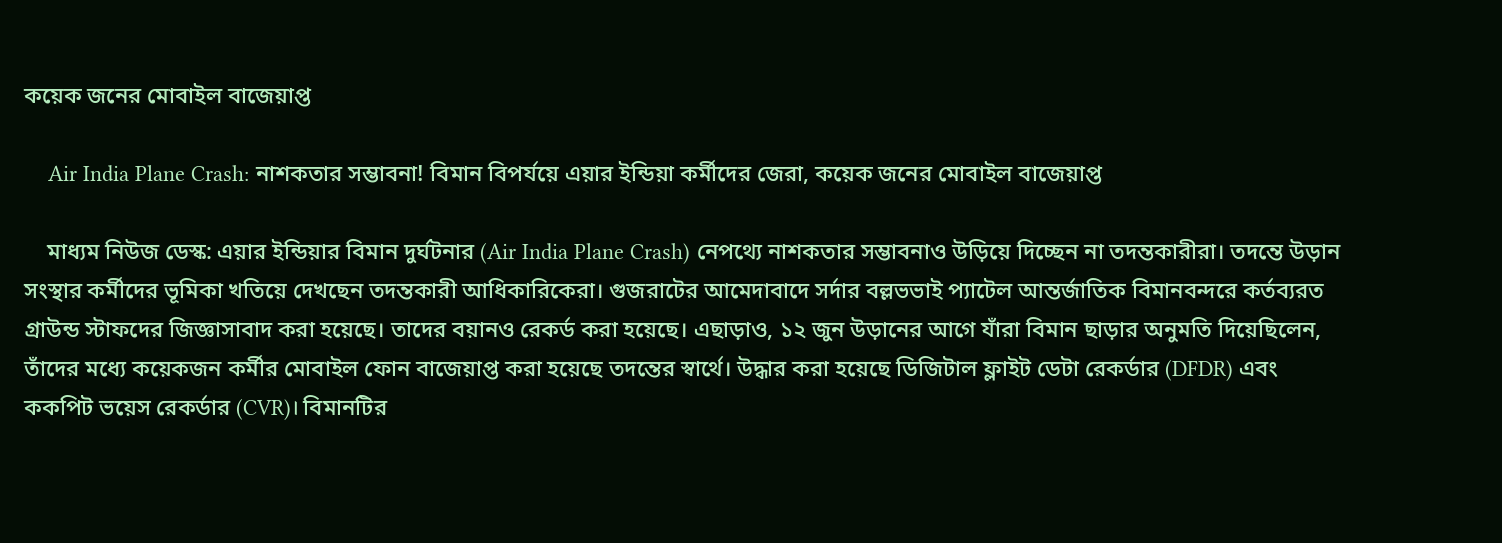কয়েক জনের মোবাইল বাজেয়াপ্ত

    Air India Plane Crash: নাশকতার সম্ভাবনা! বিমান বিপর্যয়ে এয়ার ইন্ডিয়া কর্মীদের জেরা, কয়েক জনের মোবাইল বাজেয়াপ্ত

    মাধ্যম নিউজ ডেস্ক: এয়ার ইন্ডিয়ার বিমান দুর্ঘটনার (Air India Plane Crash) নেপথ্যে নাশকতার সম্ভাবনাও উড়িয়ে দিচ্ছেন না তদন্তকারীরা। তদন্তে উড়ান সংস্থার কর্মীদের ভূমিকা খতিয়ে দেখছেন তদন্তকারী আধিকারিকেরা। গুজরাটের আমেদাবাদে সর্দার বল্লভভাই প্যাটেল আন্তর্জাতিক বিমানবন্দরে কর্তব্যরত গ্রাউন্ড স্টাফদের জিজ্ঞাসাবাদ করা হয়েছে। তাদের বয়ানও রেকর্ড করা হয়েছে। এছাড়াও, ১২ জুন উড়ানের আগে যাঁরা বিমান ছাড়ার অনুমতি দিয়েছিলেন, তাঁদের মধ্যে কয়েকজন কর্মীর মোবাইল ফোন বাজেয়াপ্ত করা হয়েছে তদন্তের স্বার্থে। উদ্ধার করা হয়েছে ডিজিটাল ফ্লাইট ডেটা রেকর্ডার (DFDR) এবং ককপিট ভয়েস রেকর্ডার (CVR)। বিমানটির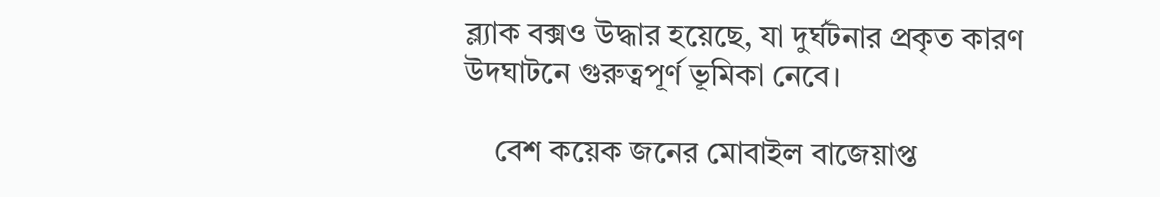ব্ল্যাক বক্সও উদ্ধার হয়েছে, যা দুর্ঘটনার প্রকৃত কারণ উদঘাটনে গুরুত্বপূর্ণ ভূমিকা নেবে।

    বেশ কয়েক জনের মোবাইল বাজেয়াপ্ত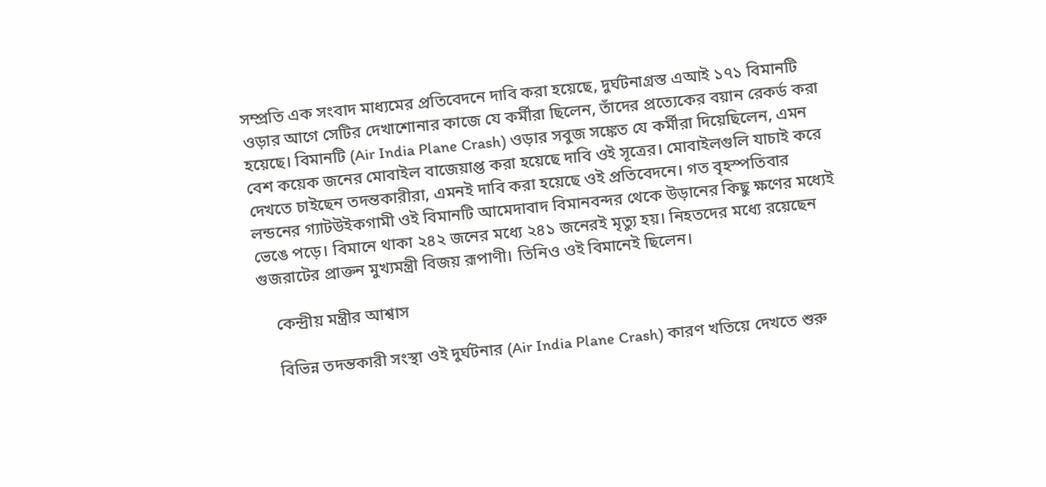সম্প্রতি এক সংবাদ মাধ্যমের প্রতিবেদনে দাবি করা হয়েছে, দুর্ঘটনাগ্রস্ত এআই ১৭১ বিমানটি ওড়ার আগে সেটির দেখাশোনার কাজে যে কর্মীরা ছিলেন, তাঁদের প্রত্যেকের বয়ান রেকর্ড করা হয়েছে। বিমানটি (Air India Plane Crash) ওড়ার সবুজ সঙ্কেত যে কর্মীরা দিয়েছিলেন, এমন বেশ কয়েক জনের মোবাইল বাজেয়াপ্ত করা হয়েছে দাবি ওই সূত্রের। মোবাইলগুলি যাচাই করে দেখতে চাইছেন তদন্তকারীরা, এমনই দাবি করা হয়েছে ওই প্রতিবেদনে। গত বৃহস্পতিবার লন্ডনের গ্যাটউইকগামী ওই বিমানটি আমেদাবাদ বিমানবন্দর থেকে উড়ানের কিছু ক্ষণের মধ্যেই ভেঙে পড়ে। বিমানে থাকা ২৪২ জনের মধ্যে ২৪১ জনেরই মৃত্যু হয়। নিহতদের মধ্যে রয়েছেন গুজরাটের প্রাক্তন মুখ্যমন্ত্রী বিজয় রূপাণী। তিনিও ওই বিমানেই ছিলেন।

    কেন্দ্রীয় মন্ত্রীর আশ্বাস

    বিভিন্ন তদন্তকারী সংস্থা ওই দুর্ঘটনার (Air India Plane Crash) কারণ খতিয়ে দেখতে শুরু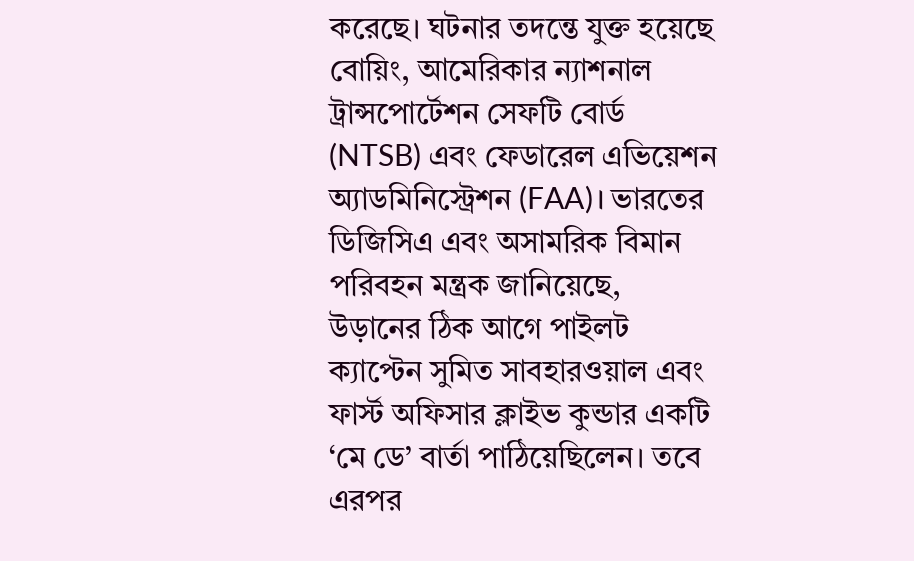করেছে। ঘটনার তদন্তে যুক্ত হয়েছে বোয়িং, আমেরিকার ন্যাশনাল ট্রান্সপোর্টেশন সেফটি বোর্ড (NTSB) এবং ফেডারেল এভিয়েশন অ্যাডমিনিস্ট্রেশন (FAA)। ভারতের ডিজিসিএ এবং অসামরিক বিমান পরিবহন মন্ত্রক জানিয়েছে, উড়ানের ঠিক আগে পাইলট ক্যাপ্টেন সুমিত সাবহারওয়াল এবং ফার্স্ট অফিসার ক্লাইভ কুন্ডার একটি ‘মে ডে’ বার্তা পাঠিয়েছিলেন। তবে এরপর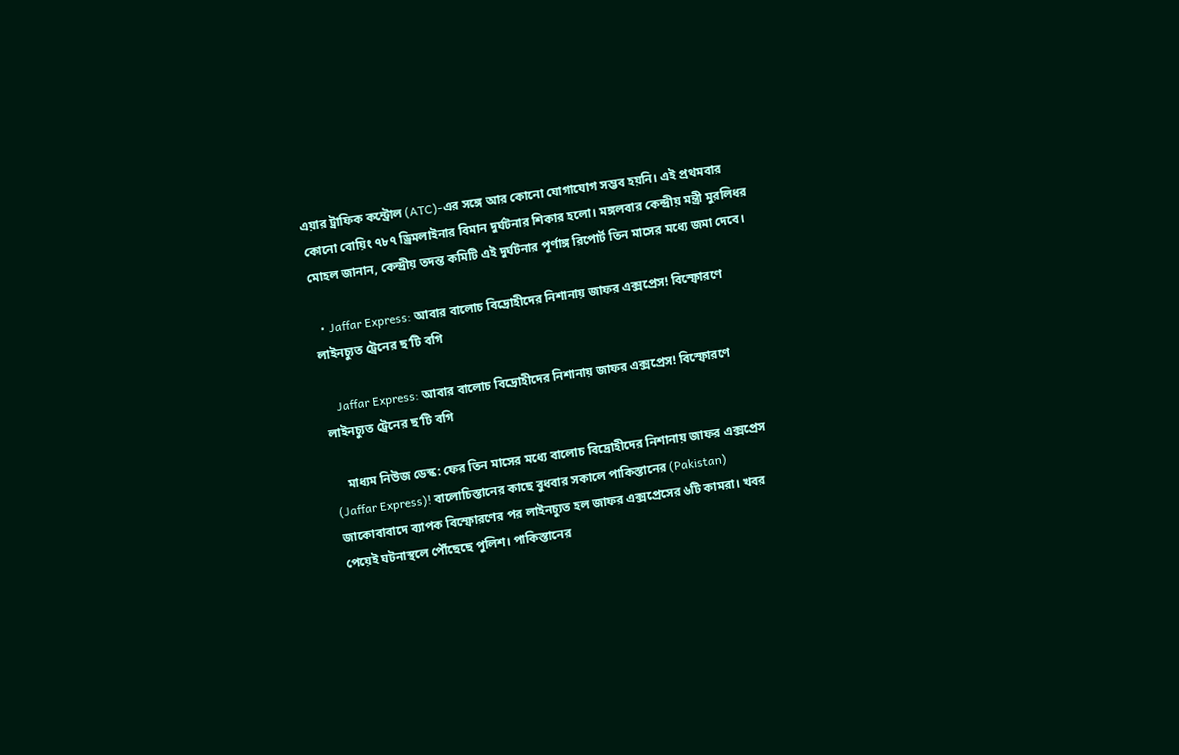এয়ার ট্রাফিক কন্ট্রোল (ATC)-এর সঙ্গে আর কোনো যোগাযোগ সম্ভব হয়নি। এই প্রথমবার কোনো বোয়িং ৭৮৭ ড্রিমলাইনার বিমান দুর্ঘটনার শিকার হলো। মঙ্গলবার কেন্দ্রীয় মন্ত্রী মুরলিধর মোহল জানান, কেন্দ্রীয় তদন্ত কমিটি এই দুর্ঘটনার পূর্ণাঙ্গ রিপোর্ট তিন মাসের মধ্যে জমা দেবে।

  • Jaffar Express: আবার বালোচ বিদ্রোহীদের নিশানায় জাফর এক্সপ্রেস! বিস্ফোরণে লাইনচ্যুত ট্রেনের ছ’টি বগি

    Jaffar Express: আবার বালোচ বিদ্রোহীদের নিশানায় জাফর এক্সপ্রেস! বিস্ফোরণে লাইনচ্যুত ট্রেনের ছ’টি বগি

    মাধ্যম নিউজ ডেস্ক: ফের তিন মাসের মধ্যে বালোচ বিদ্রোহীদের নিশানায় জাফর এক্সপ্রেস (Jaffar Express)! বালোচিস্তানের কাছে বুধবার সকালে পাকিস্তানের (Pakistan) জাকোবাবাদে ব্যাপক বিস্ফোরণের পর লাইনচ্যুত হল জাফর এক্সপ্রেসের ৬টি কামরা। খবর পেয়েই ঘটনাস্থলে পৌঁছেছে পুলিশ। পাকিস্তানের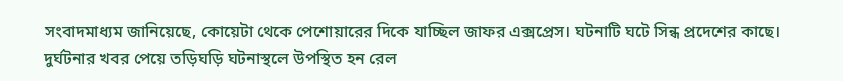সংবাদমাধ্যম জানিয়েছে, কোয়েটা থেকে পেশোয়ারের দিকে যাচ্ছিল জাফর এক্সপ্রেস। ঘটনাটি ঘটে সিন্ধ প্রদেশের কাছে। দুর্ঘটনার খবর পেয়ে তড়িঘড়ি ঘটনাস্থলে উপস্থিত হন রেল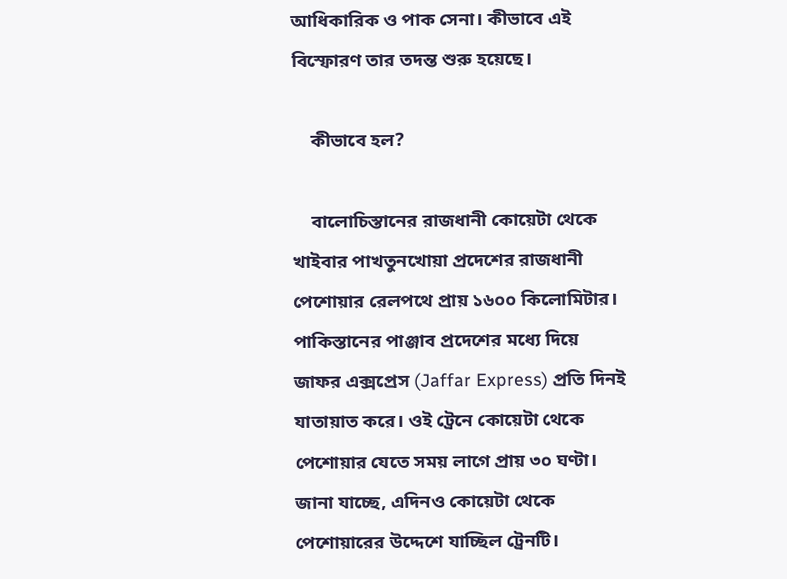আধিকারিক ও পাক সেনা। কীভাবে এই বিস্ফোরণ তার তদন্ত শুরু হয়েছে।

    কীভাবে হল?

    বালোচিস্তানের রাজধানী কোয়েটা থেকে খাইবার পাখতুনখোয়া প্রদেশের রাজধানী পেশোয়ার রেলপথে প্রায় ১৬০০ কিলোমিটার। পাকিস্তানের পাঞ্জাব প্রদেশের মধ্যে দিয়ে জাফর এক্সপ্রেস (Jaffar Express) প্রতি দিনই যাতায়াত করে। ওই ট্রেনে কোয়েটা থেকে পেশোয়ার যেতে সময় লাগে প্রায় ৩০ ঘণ্টা। জানা যাচ্ছে, এদিনও কোয়েটা থেকে পেশোয়ারের উদ্দেশে যাচ্ছিল ট্রেনটি।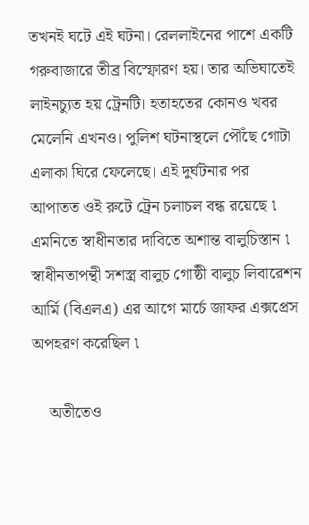তখনই ঘটে এই ঘটনা। রেললাইনের পাশে একটি গরুবাজারে তীব্র বিস্ফোরণ হয়। তার অভিঘাতেই লাইনচ্যুত হয় ট্রেনটি। হতাহতের কোনও খবর মেলেনি এখনও। পুলিশ ঘটনাস্থলে পৌঁছে গোটা এলাকা ঘিরে ফেলেছে। এই দুর্ঘটনার পর আপাতত ওই রুটে ট্রেন চলাচল বন্ধ রয়েছে ৷ এমনিতে স্বাধীনতার দাবিতে অশান্ত বালুচিস্তান ৷ স্বাধীনতাপন্থী সশস্ত্র বালুচ গোষ্ঠী বালুচ লিবারেশন আর্মি (বিএলএ) এর আগে মার্চে জাফর এক্সপ্রেস অপহরণ করেছিল ৷

    অতীতেও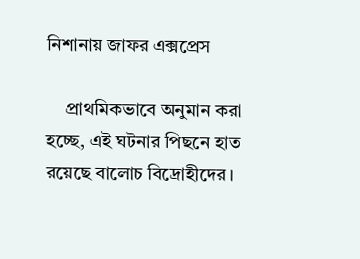নিশানায় জাফর এক্সপ্রেস

    প্রাথমিকভাবে অনুমান করা হচ্ছে, এই ঘটনার পিছনে হাত রয়েছে বালোচ বিদ্রোহীদের।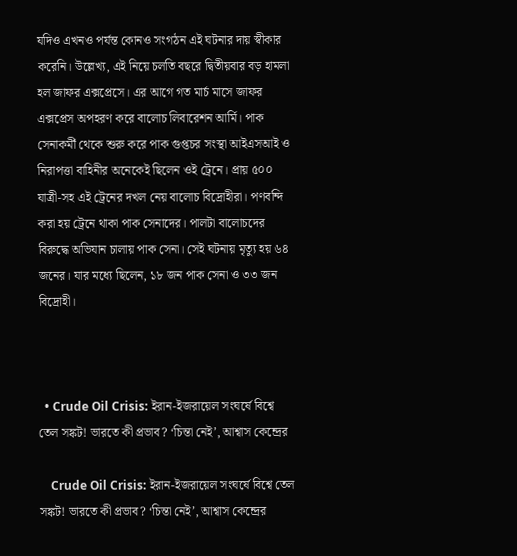যদিও এখনও পর্যন্ত কোনও সংগঠন এই ঘটনার দায় স্বীকার করেনি। উল্লেখ্য, এই নিয়ে চলতি বছরে দ্বিতীয়বার বড় হামলা হল জাফর এক্সপ্রেসে। এর আগে গত মার্চ মাসে জাফর এক্সপ্রেস অপহরণ করে বালোচ লিবারেশন আর্মি। পাক সেনাকর্মী থেকে শুরু করে পাক গুপ্তচর সংস্থা আইএসআই ও নিরাপত্তা বাহিনীর অনেকেই ছিলেন ওই ট্রেনে। প্রায় ৫০০ যাত্রী-সহ এই ট্রেনের দখল নেয় বালোচ বিদ্রোহীরা। পণবন্দি করা হয় ট্রেনে থাকা পাক সেনাদের। পালটা বালোচদের বিরুদ্ধে অভিযান চালায় পাক সেনা। সেই ঘটনায় মৃত্যু হয় ৬৪ জনের। যার মধ্যে ছিলেন, ১৮ জন পাক সেনা ও ৩৩ জন বিদ্রোহী।



  • Crude Oil Crisis: ইরান-ইজরায়েল সংঘর্ষে বিশ্বে তেল সঙ্কট! ভারতে কী প্রভাব? ‘চিন্তা নেই’, আশ্বাস কেন্দ্রের

    Crude Oil Crisis: ইরান-ইজরায়েল সংঘর্ষে বিশ্বে তেল সঙ্কট! ভারতে কী প্রভাব? ‘চিন্তা নেই’, আশ্বাস কেন্দ্রের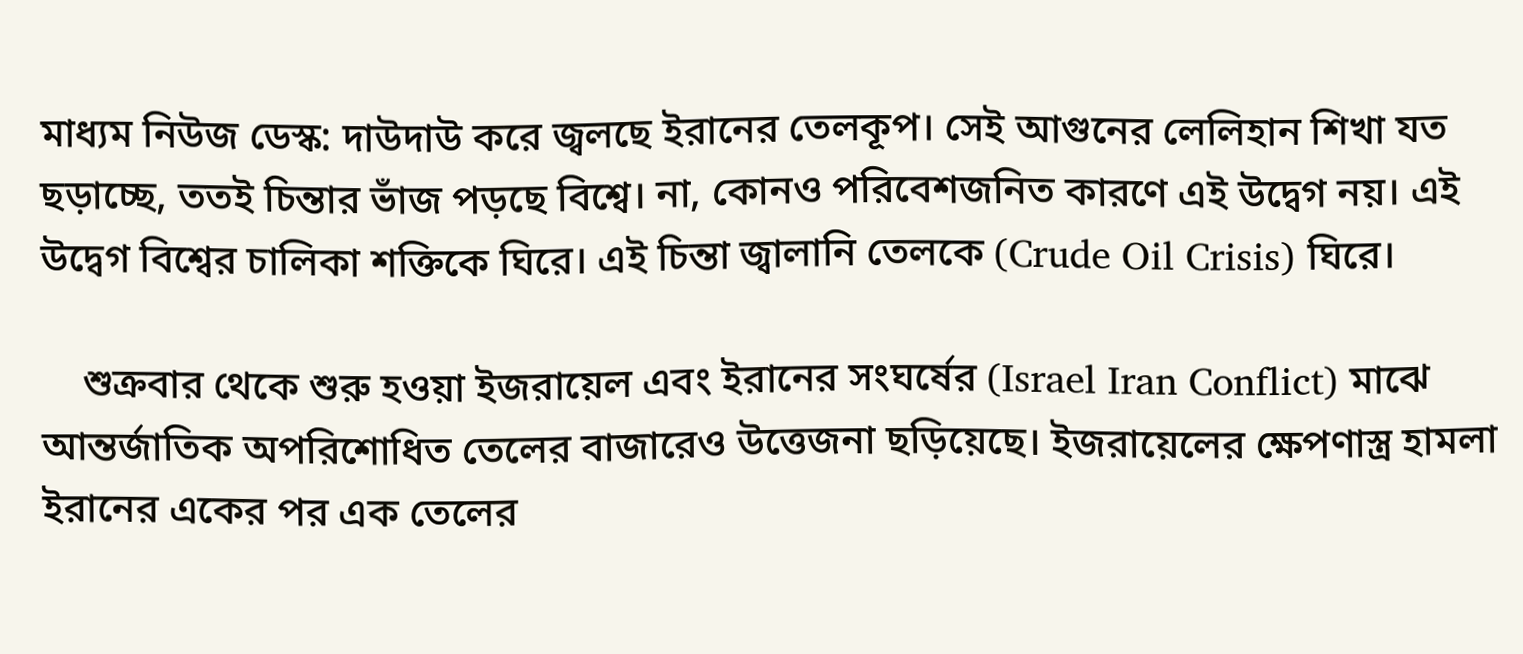মাধ্যম নিউজ ডেস্ক: দাউদাউ করে জ্বলছে ইরানের তেলকূপ। সেই আগুনের লেলিহান শিখা যত ছড়াচ্ছে, ততই চিন্তার ভাঁজ পড়ছে বিশ্বে। না, কোনও পরিবেশজনিত কারণে এই উদ্বেগ নয়। এই উদ্বেগ বিশ্বের চালিকা শক্তিকে ঘিরে। এই চিন্তা জ্বালানি তেলকে (Crude Oil Crisis) ঘিরে।

    শুক্রবার থেকে শুরু হওয়া ইজরায়েল এবং ইরানের সংঘর্ষের (Israel Iran Conflict) মাঝে আন্তর্জাতিক অপরিশোধিত তেলের বাজারেও উত্তেজনা ছড়িয়েছে। ইজরায়েলের ক্ষেপণাস্ত্র হামলা ইরানের একের পর এক তেলের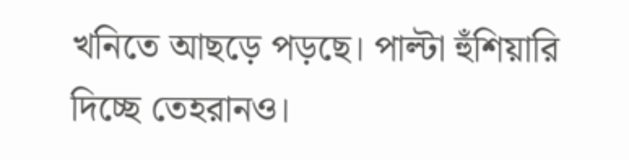খনিতে আছড়ে পড়ছে। পাল্টা হুঁশিয়ারি দিচ্ছে তেহরানও।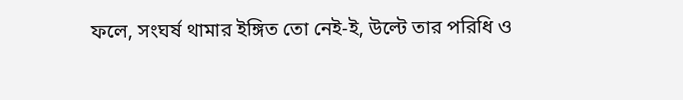ফলে, সংঘর্ষ থামার ইঙ্গিত তো নেই-ই, উল্টে তার পরিধি ও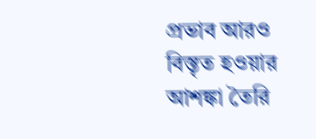প্রভাব আরও বিস্তৃত হওয়ার আশঙ্কা তৈরি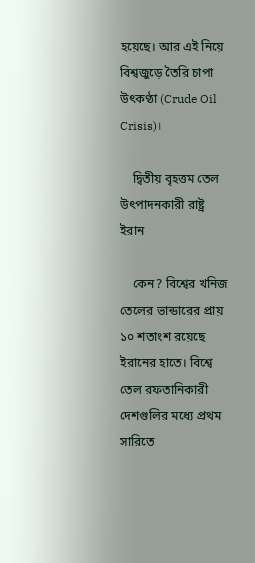হয়েছে। আর এই নিয়ে বিশ্বজুড়ে তৈরি চাপা উৎকণ্ঠা (Crude Oil Crisis)।

    দ্বিতীয় বৃহত্তম তেল উৎপাদনকারী রাষ্ট্র ইরান

    কেন? বিশ্বের খনিজ তেলের ভান্ডারের প্রায় ১০ শতাংশ রয়েছে ইরানের হাতে। বিশ্বে তেল রফতানিকারী দেশগুলির মধ্যে প্রথম সারিতে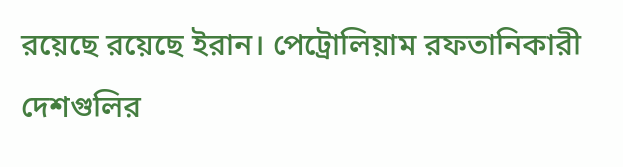রয়েছে রয়েছে ইরান। পেট্রোলিয়াম রফতানিকারী দেশগুলির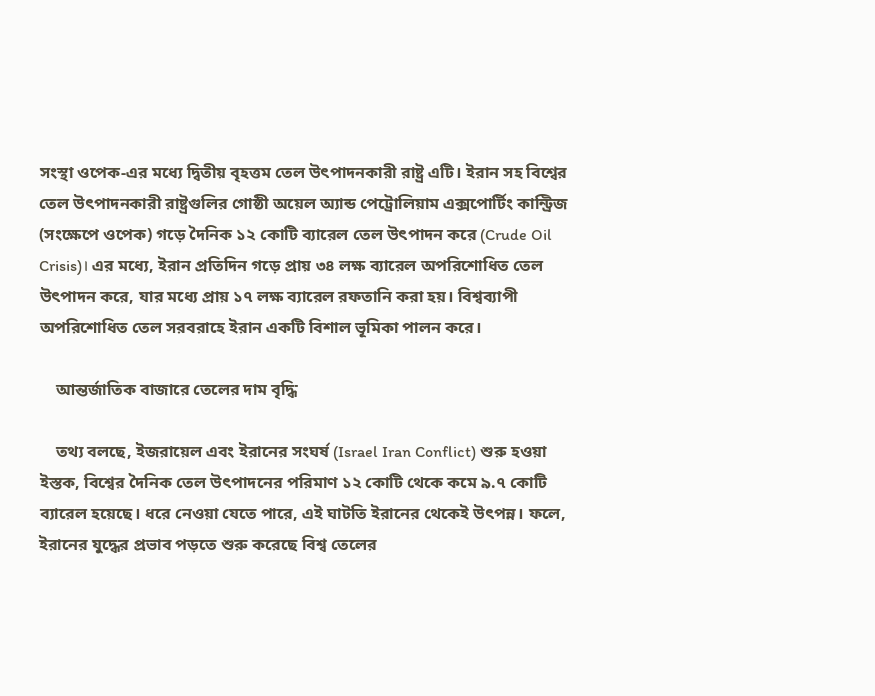সংস্থা ওপেক-এর মধ্যে দ্বিতীয় বৃহত্তম তেল উৎপাদনকারী রাষ্ট্র এটি। ইরান সহ বিশ্বের তেল উৎপাদনকারী রাষ্ট্রগুলির গোষ্ঠী অয়েল অ্যান্ড পেট্রোলিয়াম এক্সপোর্টিং কান্ট্রিজ (সংক্ষেপে ওপেক) গড়ে দৈনিক ১২ কোটি ব্যারেল তেল উৎপাদন করে (Crude Oil Crisis)। এর মধ্যে, ইরান প্রতিদিন গড়ে প্রায় ৩৪ লক্ষ ব্যারেল অপরিশোধিত তেল উৎপাদন করে, যার মধ্যে প্রায় ১৭ লক্ষ ব্যারেল রফতানি করা হয়। বিশ্বব্যাপী অপরিশোধিত তেল সরবরাহে ইরান একটি বিশাল ভূমিকা পালন করে।

    আন্তর্জাতিক বাজারে তেলের দাম বৃদ্ধি

    তথ্য বলছে, ইজরায়েল এবং ইরানের সংঘর্ষ (Israel Iran Conflict) শুরু হওয়া ইস্তক, বিশ্বের দৈনিক তেল উৎপাদনের পরিমাণ ১২ কোটি থেকে কমে ৯.৭ কোটি ব্যারেল হয়েছে। ধরে নেওয়া যেতে পারে, এই ঘাটতি ইরানের থেকেই উৎপন্ন। ফলে, ইরানের যুদ্ধের প্রভাব পড়তে শুরু করেছে বিশ্ব তেলের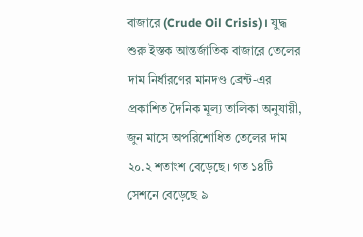বাজারে (Crude Oil Crisis)। যুদ্ধ শুরু ইস্তক আন্তর্জাতিক বাজারে তেলের দাম নির্ধারণের মানদণ্ড ব্রেন্ট-এর প্রকাশিত দৈনিক মূল্য তালিকা অনুযায়ী, জুন মাসে অপরিশোধিত তেলের দাম ২০.২ শতাংশ বেড়েছে। গত ১৪টি সেশনে বেড়েছে ৯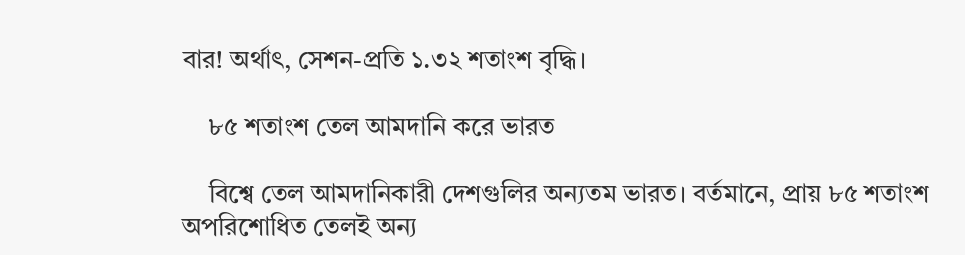বার! অর্থাৎ, সেশন-প্রতি ১.৩২ শতাংশ বৃদ্ধি।

    ৮৫ শতাংশ তেল আমদানি করে ভারত

    বিশ্বে তেল আমদানিকারী দেশগুলির অন্যতম ভারত। বর্তমানে, প্রায় ৮৫ শতাংশ অপরিশোধিত তেলই অন্য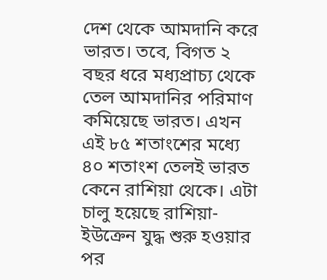দেশ থেকে আমদানি করে ভারত। তবে, বিগত ২ বছর ধরে মধ্যপ্রাচ্য থেকে তেল আমদানির পরিমাণ কমিয়েছে ভারত। এখন এই ৮৫ শতাংশের মধ্যে ৪০ শতাংশ তেলই ভারত কেনে রাশিয়া থেকে। এটা চালু হয়েছে রাশিয়া-ইউক্রেন যুদ্ধ শুরু হওয়ার পর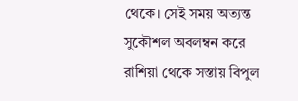থেকে। সেই সময় অত্যন্ত সুকৌশল অবলম্বন করে রাশিয়া থেকে সস্তায় বিপুল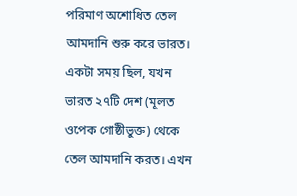পরিমাণ অশোধিত তেল আমদানি শুরু করে ভারত। একটা সময় ছিল, যখন ভারত ২৭টি দেশ (মূলত ওপেক গোষ্ঠীভুক্ত) থেকে তেল আমদানি করত। এখন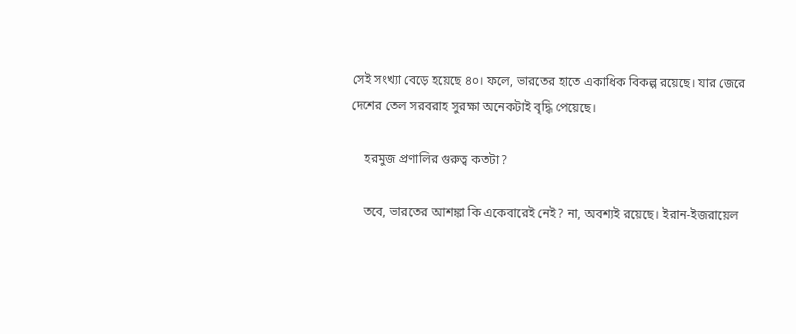সেই সংখ্যা বেড়ে হয়েছে ৪০। ফলে, ভারতের হাতে একাধিক বিকল্প রয়েছে। যার জেরে দেশের তেল সরবরাহ সুরক্ষা অনেকটাই বৃদ্ধি পেয়েছে।

    হরমুজ প্রণালির গুরুত্ব কতটা?

    তবে, ভারতের আশঙ্কা কি একেবারেই নেই? না, অবশ্যই রয়েছে। ইরান-ইজরায়েল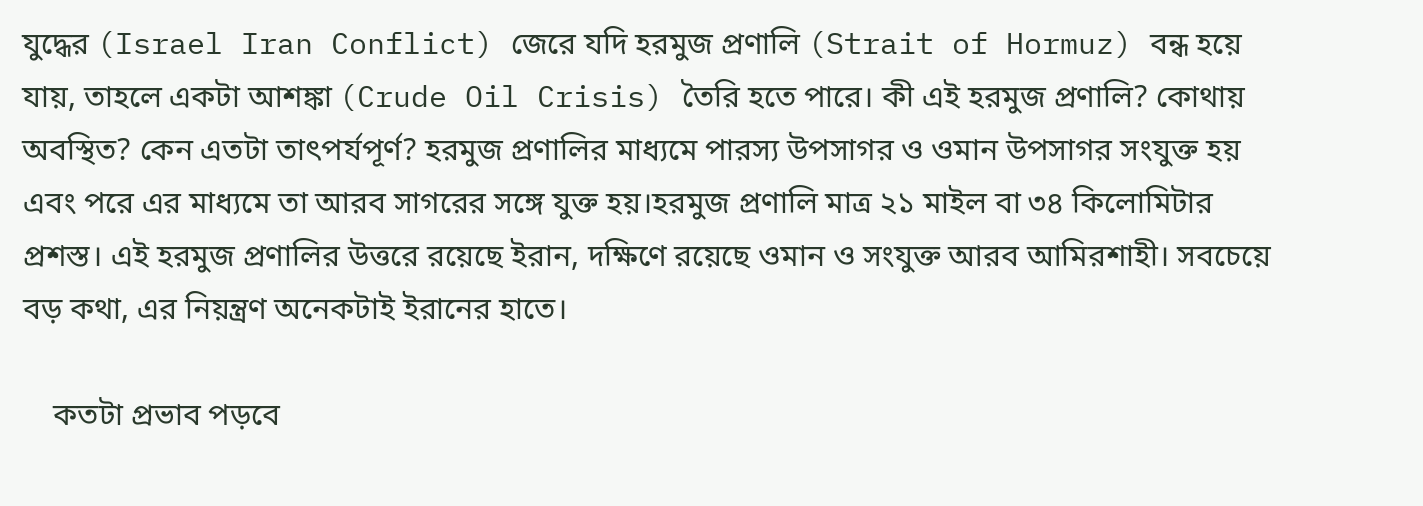যুদ্ধের (Israel Iran Conflict) জেরে যদি হরমুজ প্রণালি (Strait of Hormuz) বন্ধ হয়ে যায়, তাহলে একটা আশঙ্কা (Crude Oil Crisis) তৈরি হতে পারে। কী এই হরমুজ প্রণালি? কোথায় অবস্থিত? কেন এতটা তাৎপর্যপূর্ণ? হরমুজ প্রণালির মাধ্যমে পারস্য উপসাগর ও ওমান উপসাগর সংযুক্ত হয় এবং পরে এর মাধ্যমে তা আরব সাগরের সঙ্গে যুক্ত হয়।হরমুজ প্রণালি মাত্র ২১ মাইল বা ৩৪ কিলোমিটার প্রশস্ত। এই হরমুজ প্রণালির উত্তরে রয়েছে ইরান, দক্ষিণে রয়েছে ওমান ও সংযুক্ত আরব আমিরশাহী। সবচেয়ে বড় কথা, এর নিয়ন্ত্রণ অনেকটাই ইরানের হাতে।

    কতটা প্রভাব পড়বে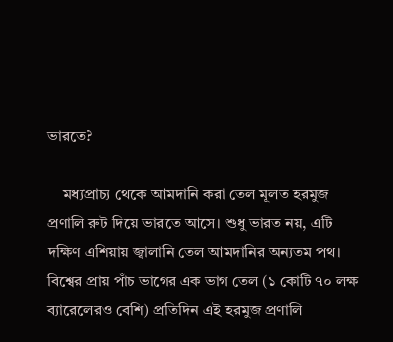ভারতে?

    মধ্যপ্রাচ্য থেকে আমদানি করা তেল মূলত হরমুজ প্রণালি রুট দিয়ে ভারতে আসে। শুধু ভারত নয়, এটি দক্ষিণ এশিয়ায় জ্বালানি তেল আমদানির অন্যতম পথ। বিশ্বের প্রায় পাঁচ ভাগের এক ভাগ তেল (১ কোটি ৭০ লক্ষ ব্যারেলেরও বেশি) প্রতিদিন এই হরমুজ প্রণালি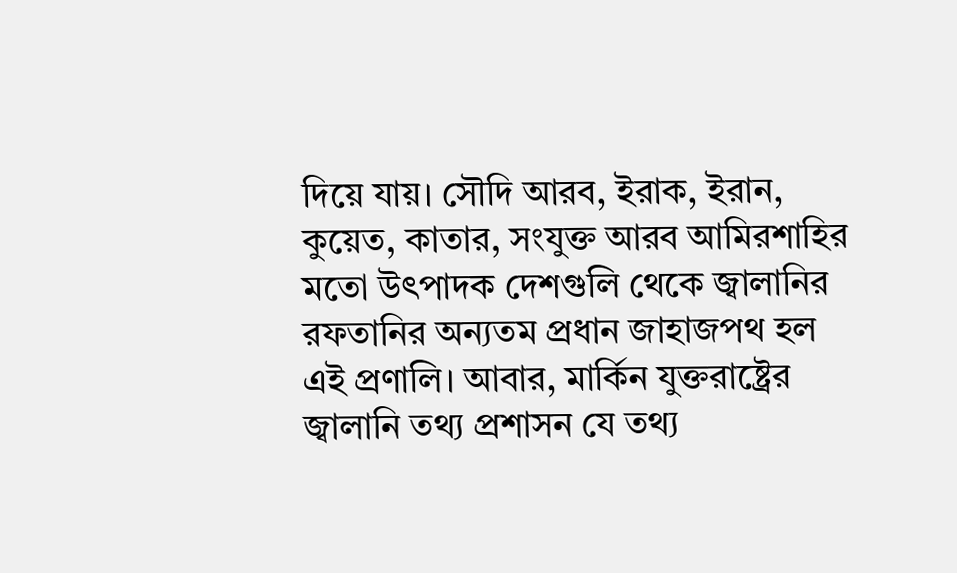দিয়ে যায়। সৌদি আরব, ইরাক, ইরান, কুয়েত, কাতার, সংযুক্ত আরব আমিরশাহির মতো উৎপাদক দেশগুলি থেকে জ্বালানির রফতানির অন্যতম প্রধান জাহাজপথ হল এই প্রণালি। আবার, মার্কিন যুক্তরাষ্ট্রের জ্বালানি তথ্য প্রশাসন যে তথ্য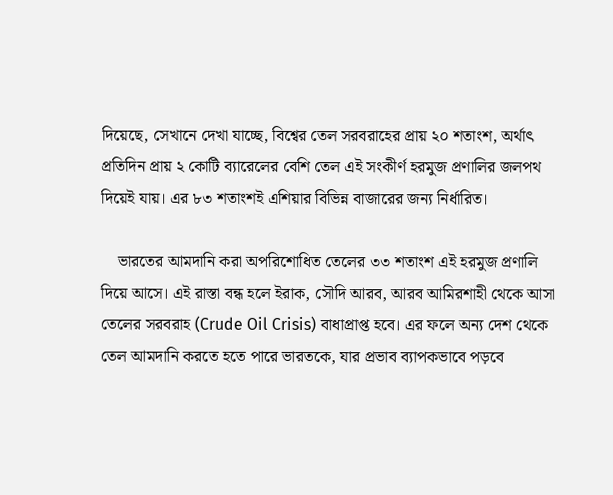দিয়েছে, সেখানে দেখা যাচ্ছে, বিশ্বের তেল সরবরাহের প্রায় ২০ শতাংশ, অর্থাৎ প্রতিদিন প্রায় ২ কোটি ব্যারেলের বেশি তেল এই সংকীর্ণ হরমুজ প্রণালির জলপথ দিয়েই যায়। এর ৮৩ শতাংশই এশিয়ার বিভিন্ন বাজারের জন্য নির্ধারিত।

    ভারতের আমদানি করা অপরিশোধিত তেলের ৩৩ শতাংশ এই হরমুজ প্রণালি দিয়ে আসে। এই রাস্তা বন্ধ হলে ইরাক, সৌদি আরব, আরব আমিরশাহী থেকে আসা তেলের সরবরাহ (Crude Oil Crisis) বাধাপ্রাপ্ত হবে। এর ফলে অন্য দেশ থেকে তেল আমদানি করতে হতে পারে ভারতকে, যার প্রভাব ব্যাপকভাবে পড়বে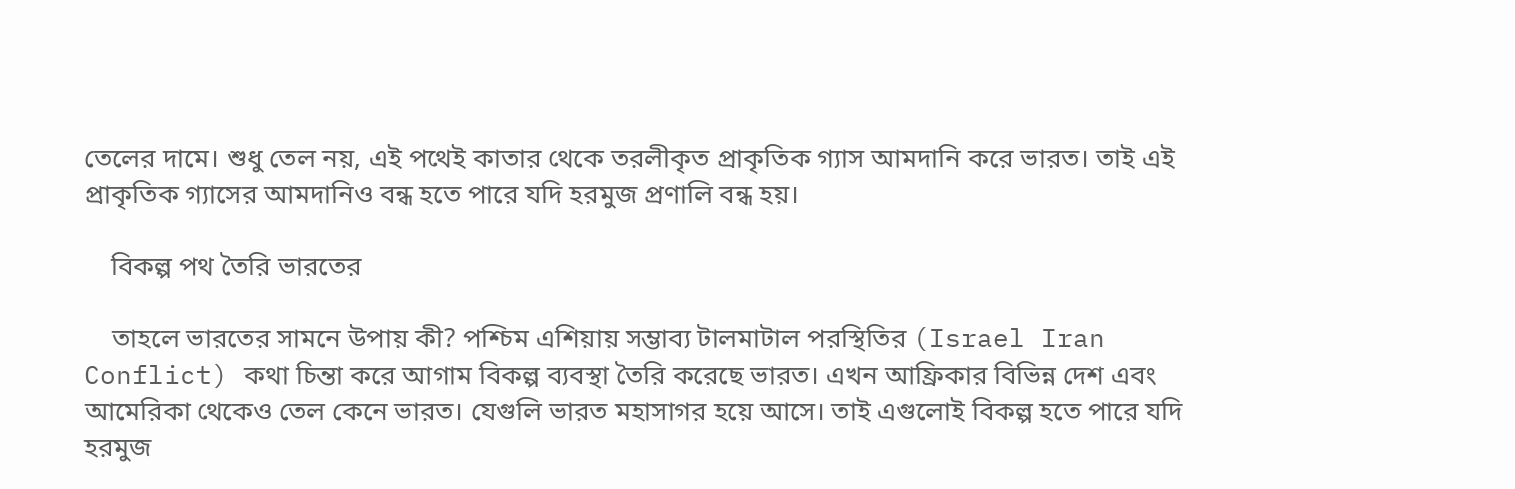তেলের দামে। শুধু তেল নয়, এই পথেই কাতার থেকে তরলীকৃত প্রাকৃতিক গ্যাস আমদানি করে ভারত। তাই এই প্রাকৃতিক গ্যাসের আমদানিও বন্ধ হতে পারে যদি হরমুজ প্রণালি বন্ধ হয়।

    বিকল্প পথ তৈরি ভারতের

    তাহলে ভারতের সামনে উপায় কী? পশ্চিম এশিয়ায় সম্ভাব্য টালমাটাল পরস্থিতির (Israel Iran Conflict) কথা চিন্তা করে আগাম বিকল্প ব্যবস্থা তৈরি করেছে ভারত। এখন আফ্রিকার বিভিন্ন দেশ এবং আমেরিকা থেকেও তেল কেনে ভারত। যেগুলি ভারত মহাসাগর হয়ে আসে। তাই এগুলোই বিকল্প হতে পারে যদি হরমুজ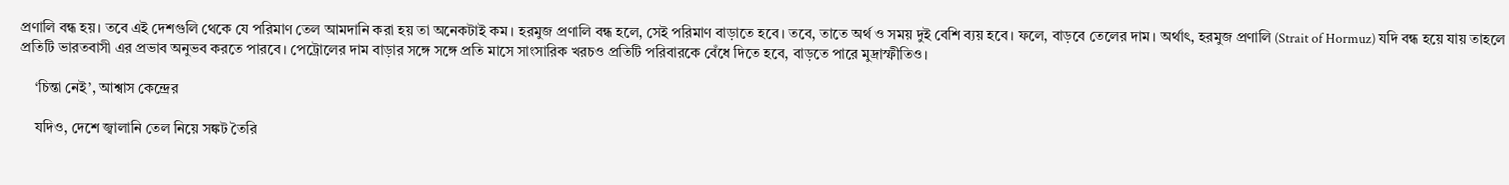প্রণালি বন্ধ হয়। তবে এই দেশগুলি থেকে যে পরিমাণ তেল আমদানি করা হয় তা অনেকটাই কম। হরমুজ প্রণালি বন্ধ হলে, সেই পরিমাণ বাড়াতে হবে। তবে, তাতে অর্থ ও সময় দুই বেশি ব্যয় হবে। ফলে, বাড়বে তেলের দাম। অর্থাৎ, হরমুজ প্রণালি (Strait of Hormuz) যদি বন্ধ হয়ে যায় তাহলে প্রতিটি ভারতবাসী এর প্রভাব অনুভব করতে পারবে। পেট্রোলের দাম বাড়ার সঙ্গে সঙ্গে প্রতি মাসে সাংসারিক খরচও প্রতিটি পরিবারকে বেঁধে দিতে হবে, বাড়তে পারে মুদ্রাস্ফীতিও।

    ‘চিন্তা নেই’, আশ্বাস কেন্দ্রের

    যদিও, দেশে জ্বালানি তেল নিয়ে সঙ্কট তৈরি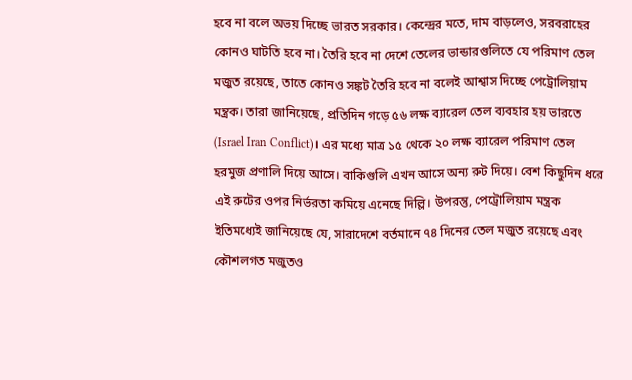হবে না বলে অভয় দিচ্ছে ভারত সরকার। কেন্দ্রের মতে, দাম বাড়লেও, সরবরাহের কোনও ঘাটতি হবে না। তৈরি হবে না দেশে তেলের ভান্ডারগুলিতে যে পরিমাণ তেল মজুত রয়েছে, তাতে কোনও সঙ্কট তৈরি হবে না বলেই আশ্বাস দিচ্ছে পেট্রোলিয়াম মন্ত্রক। তারা জানিয়েছে, প্রতিদিন গড়ে ৫৬ লক্ষ ব্যারেল তেল ব্যবহার হয় ভারতে (Israel Iran Conflict)। এর মধ্যে মাত্র ১৫ থেকে ২০ লক্ষ ব্যারেল পরিমাণ তেল হরমুজ প্রণালি দিয়ে আসে। বাকিগুলি এখন আসে অন্য রুট দিয়ে। বেশ কিছুদিন ধরে এই রুটের ওপর নির্ভরতা কমিয়ে এনেছে দিল্লি। উপরন্তু, পেট্রোলিয়াম মন্ত্রক ইতিমধ্যেই জানিয়েছে যে, সারাদেশে বর্তমানে ৭৪ দিনের তেল মজুত রয়েছে এবং কৌশলগত মজুতও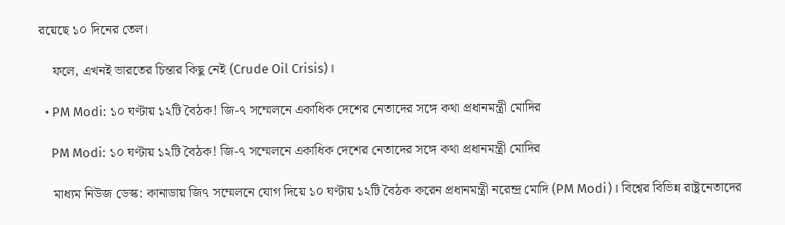রয়েছে ১০ দিনের তেল।

    ফলে, এখনই ভারতের চিন্তার কিছু নেই (Crude Oil Crisis)।

  • PM Modi: ১০ ঘণ্টায় ১২টি বৈঠক! জি-৭ সম্মেলনে একাধিক দেশের নেতাদের সঙ্গে কথা প্রধানমন্ত্রী মোদির

    PM Modi: ১০ ঘণ্টায় ১২টি বৈঠক! জি-৭ সম্মেলনে একাধিক দেশের নেতাদের সঙ্গে কথা প্রধানমন্ত্রী মোদির

    মাধ্যম নিউজ ডেস্ক: কানাডায় জি৭ সম্মেলনে যোগ দিয়ে ১০ ঘণ্টায় ১২টি বৈঠক করেন প্রধানমন্ত্রী নরেন্দ্র মোদি (PM Modi)। বিশ্বের বিভিন্ন রাষ্ট্রনেতাদের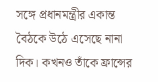সঙ্গে প্রধানমন্ত্রীর একান্ত বৈঠকে উঠে এসেছে নানা দিক। কখনও তাঁকে ফ্রান্সের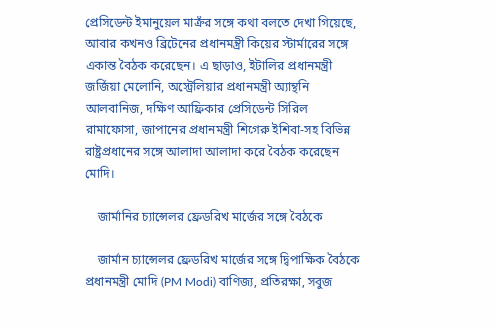প্রেসিডেন্ট ইমানুয়েল মাক্রঁর সঙ্গে কথা বলতে দেখা গিয়েছে, আবার কখনও ব্রিটেনের প্রধানমন্ত্রী কিয়ের স্টার্মারের সঙ্গে একান্ত বৈঠক করেছেন। এ ছাড়াও, ইটালির প্রধানমন্ত্রী জর্জিয়া মেলোনি, অস্ট্রেলিয়ার প্রধানমন্ত্রী অ্যান্থনি আলবানিজ, দক্ষিণ আফ্রিকার প্রেসিডেন্ট সিরিল রামাফোসা, জাপানের প্রধানমন্ত্রী শিগেরু ইশিবা-সহ বিভিন্ন রাষ্ট্রপ্রধানের সঙ্গে আলাদা আলাদা করে বৈঠক করেছেন মোদি।

    জার্মানির চ্যান্সেলর ফ্রেডরিখ মার্জের সঙ্গে বৈঠকে

    জার্মান চ্যান্সেলর ফ্রেডরিখ মার্জের সঙ্গে দ্বিপাক্ষিক বৈঠকে প্রধানমন্ত্রী মোদি (PM Modi) বাণিজ্য, প্রতিরক্ষা, সবুজ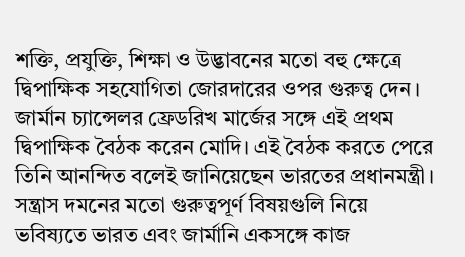শক্তি, প্রযুক্তি, শিক্ষা ও উদ্ভাবনের মতো বহু ক্ষেত্রে দ্বিপাক্ষিক সহযোগিতা জোরদারের ওপর গুরুত্ব দেন। জার্মান চ্যান্সেলর ফ্রেডরিখ মার্জের সঙ্গে এই প্রথম দ্বিপাক্ষিক বৈঠক করেন মোদি। এই বৈঠক করতে পেরে তিনি আনন্দিত বলেই জানিয়েছেন ভারতের প্রধানমন্ত্রী। সন্ত্রাস দমনের মতো গুরুত্বপূর্ণ বিষয়গুলি নিয়ে ভবিষ্যতে ভারত এবং জার্মানি একসঙ্গে কাজ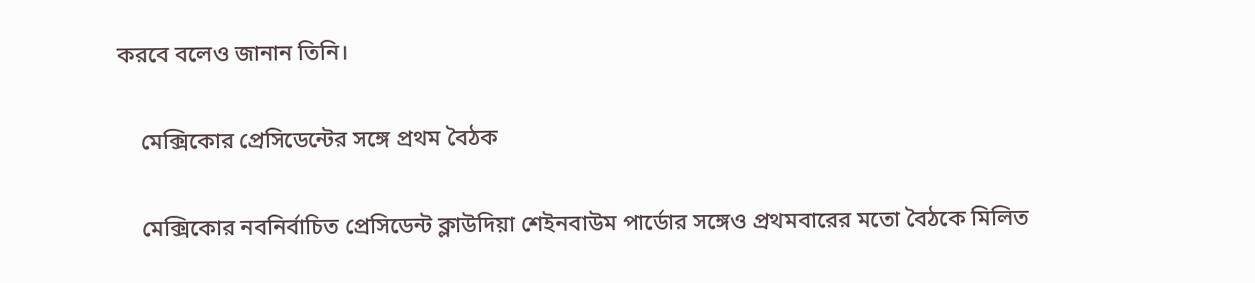করবে বলেও জানান তিনি।

    মেক্সিকোর প্রেসিডেন্টের সঙ্গে প্রথম বৈঠক

    মেক্সিকোর নবনির্বাচিত প্রেসিডেন্ট ক্লাউদিয়া শেইনবাউম পার্ডোর সঙ্গেও প্রথমবারের মতো বৈঠকে মিলিত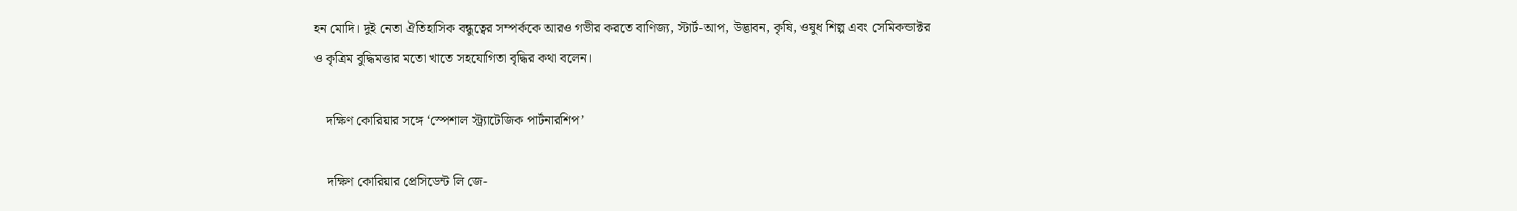হন মোদি। দুই নেতা ঐতিহাসিক বন্ধুত্বের সম্পর্ককে আরও গভীর করতে বাণিজ্য, স্টার্ট-আপ, উদ্ভাবন, কৃষি, ওষুধ শিল্প এবং সেমিকন্ডাক্টর ও কৃত্রিম বুদ্ধিমত্তার মতো খাতে সহযোগিতা বৃদ্ধির কথা বলেন।

    দক্ষিণ কোরিয়ার সঙ্গে ‘স্পেশাল স্ট্র্যাটেজিক পার্টনারশিপ’

    দক্ষিণ কোরিয়ার প্রেসিডেন্ট লি জে-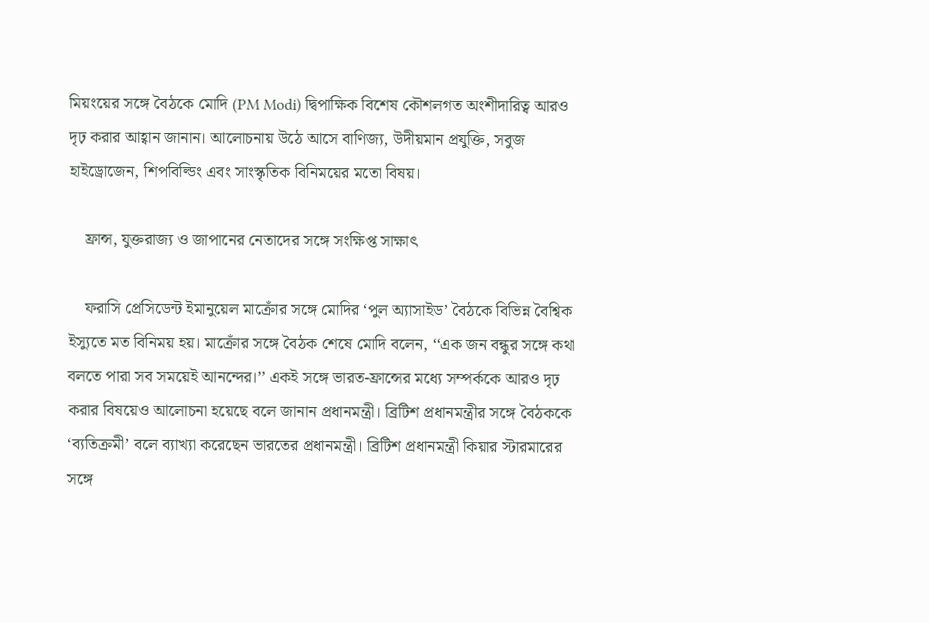মিয়ংয়ের সঙ্গে বৈঠকে মোদি (PM Modi) দ্বিপাক্ষিক বিশেষ কৌশলগত অংশীদারিত্ব আরও দৃঢ় করার আহ্বান জানান। আলোচনায় উঠে আসে বাণিজ্য, উদীয়মান প্রযুক্তি, সবুজ হাইড্রোজেন, শিপবিল্ডিং এবং সাংস্কৃতিক বিনিময়ের মতো বিষয়।

    ফ্রান্স, যুক্তরাজ্য ও জাপানের নেতাদের সঙ্গে সংক্ষিপ্ত সাক্ষাৎ

    ফরাসি প্রেসিডেন্ট ইমানুয়েল মাক্রোঁর সঙ্গে মোদির ‘পুল অ্যাসাইড’ বৈঠকে বিভিন্ন বৈশ্বিক ইস্যুতে মত বিনিময় হয়। মাক্রোঁর সঙ্গে বৈঠক শেষে মোদি বলেন, ‘‘এক জন বন্ধুর সঙ্গে কথা বলতে পারা সব সময়েই আনন্দের।’’ একই সঙ্গে ভারত-ফ্রান্সের মধ্যে সম্পর্ককে আরও দৃঢ় করার বিষয়েও আলোচনা হয়েছে বলে জানান প্রধানমন্ত্রী। ব্রিটিশ প্রধানমন্ত্রীর সঙ্গে বৈঠককে ‘ব্যতিক্রমী’ বলে ব্যাখ্যা করেছেন ভারতের প্রধানমন্ত্রী। ব্রিটিশ প্রধানমন্ত্রী কিয়ার স্টারমারের সঙ্গে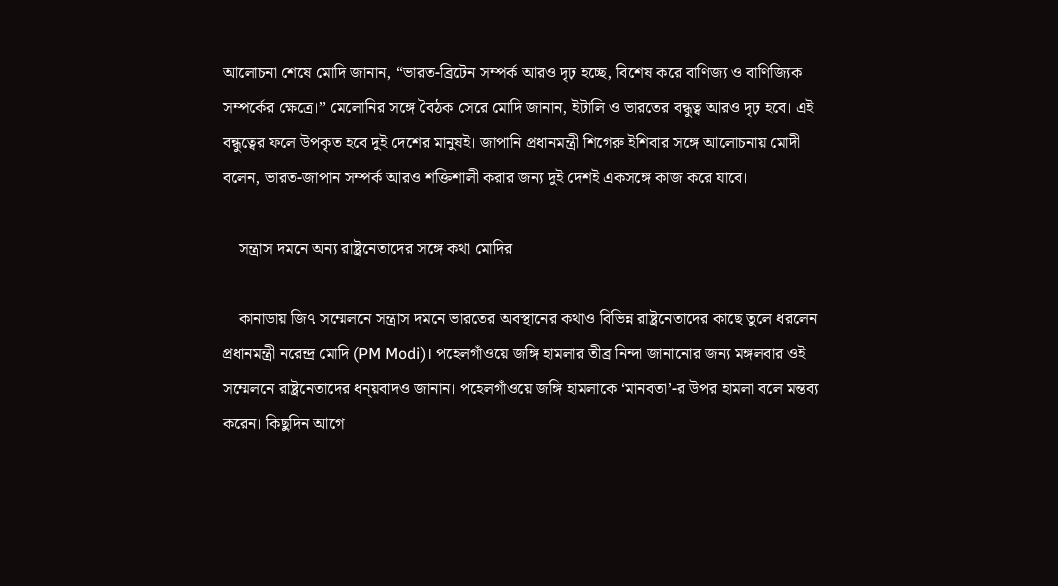আলোচনা শেষে মোদি জানান, “ভারত-ব্রিটেন সম্পর্ক আরও দৃঢ় হচ্ছে, বিশেষ করে বাণিজ্য ও বাণিজ্যিক সম্পর্কের ক্ষেত্রে।” মেলোনির সঙ্গে বৈঠক সেরে মোদি জানান, ইটালি ও ভারতের বন্ধুত্ব আরও দৃঢ় হবে। এই বন্ধুত্বের ফলে উপকৃত হবে দুই দেশের মানুষই। জাপানি প্রধানমন্ত্রী শিগেরু ইশিবার সঙ্গে আলোচনায় মোদী বলেন, ভারত-জাপান সম্পর্ক আরও শক্তিশালী করার জন্য দুই দেশই একসঙ্গে কাজ করে যাবে।

    সন্ত্রাস দমনে অন্য রাষ্ট্রনেতাদের সঙ্গে কথা মোদির

    কানাডায় জি৭ সম্মেলনে সন্ত্রাস দমনে ভারতের অবস্থানের কথাও বিভিন্ন রাষ্ট্রনেতাদের কাছে তুলে ধরলেন প্রধানমন্ত্রী নরেন্দ্র মোদি (PM Modi)। পহেলগাঁওয়ে জঙ্গি হামলার তীব্র নিন্দা জানানোর জন্য মঙ্গলবার ওই সম্মেলনে রাষ্ট্রনেতাদের ধন্য়বাদও জানান। পহেলগাঁওয়ে জঙ্গি হামলাকে ‘মানবতা’-র উপর হামলা বলে মন্তব্য করেন। কিছুদিন আগে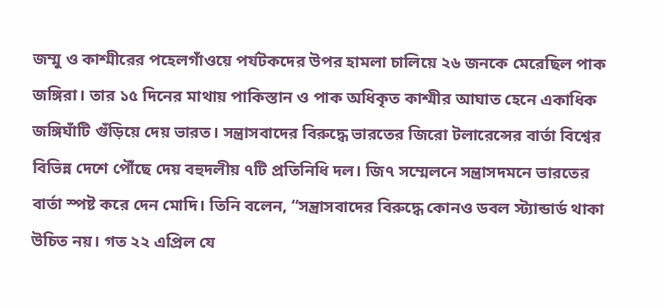জম্মু ও কাশ্মীরের পহেলগাঁওয়ে পর্যটকদের উপর হামলা চালিয়ে ২৬ জনকে মেরেছিল পাক জঙ্গিরা। তার ১৫ দিনের মাথায় পাকিস্তান ও পাক অধিকৃত কাশ্মীর আঘাত হেনে একাধিক জঙ্গিঘাঁটি গুঁড়িয়ে দেয় ভারত। সন্ত্রাসবাদের বিরুদ্ধে ভারতের জিরো টলারেন্সের বার্তা বিশ্বের বিভিন্ন দেশে পৌঁছে দেয় বহুদলীয় ৭টি প্রতিনিধি দল। জি৭ সম্মেলনে সন্ত্রাসদমনে ভারতের বার্তা স্পষ্ট করে দেন মোদি। তিনি বলেন, “সন্ত্রাসবাদের বিরুদ্ধে কোনও ডবল স্ট্যান্ডার্ড থাকা উচিত নয়। গত ২২ এপ্রিল যে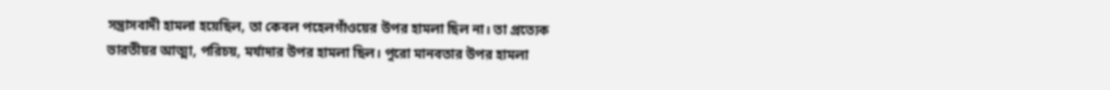সন্ত্রাসবাদী হামলা হয়েছিল, তা কেবল পহেলগাঁওয়ের উপর হামলা ছিল না। তা প্রত্যেক ভারতীয়র আত্মা, পরিচয়, মর্যাদার উপর হামলা ছিল। পুরো মানবতার উপর হামলা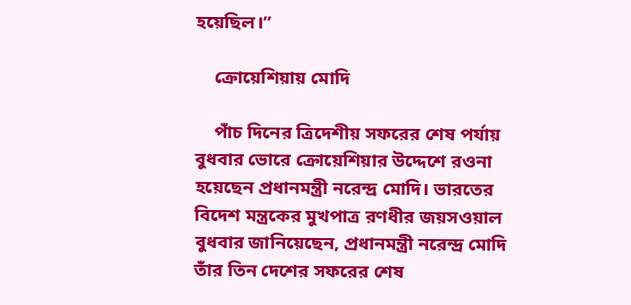হয়েছিল।”

    ক্রোয়েশিয়ায় মোদি

    পাঁচ দিনের ত্রিদেশীয় সফরের শেষ পর্যায় বুধবার ভোরে ক্রোয়েশিয়ার উদ্দেশে রওনা হয়েছেন প্রধানমন্ত্রী নরেন্দ্র মোদি। ভারতের বিদেশ মন্ত্রকের মুখপাত্র রণধীর জয়সওয়াল বুধবার জানিয়েছেন, প্রধানমন্ত্রী নরেন্দ্র মোদি তাঁর তিন দেশের সফরের শেষ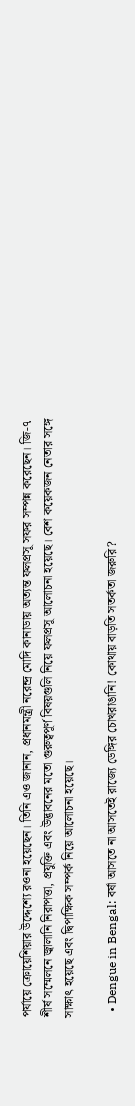পর্যায়ে ক্রোয়েশিয়ার উদ্দেশ্যে রওনা হয়েছেন। তিনি এও জানান, প্রধানমন্ত্রী নরেন্দ্র মোদি কানাডায় অত্যন্ত ফলপ্রসূ সফর সম্পন্ন করেছেন। জি-৭ শীর্ষ সম্মেলনে জ্বালানি নিরাপত্তা, প্রযুক্তি এবং উদ্ভাবনের মতো গুরুত্বপূর্ণ বিষয়গুলি নিয়ে ফলপ্রসূ আলোচনা হয়েছে। বেশ কয়েকজন নেতার সঙ্গে সাক্ষাৎ হয়েছে এবং দ্বিপাক্ষিক সম্পর্ক নিয়ে আলোচনা হয়েছে।

  • Dengue in Bengal: বর্ষা আসতে না আসতেই রাজ্যে ডেঙ্গির চোখরাঙানি! কোথায় বাড়তি সতর্কতা জরুরি?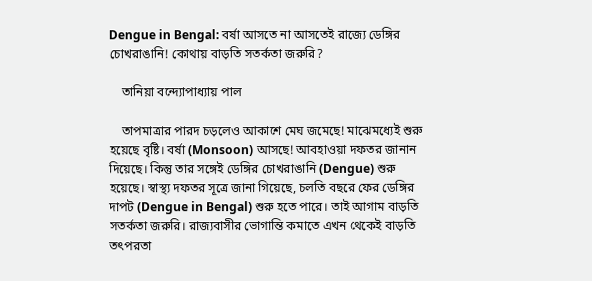Dengue in Bengal: বর্ষা আসতে না আসতেই রাজ্যে ডেঙ্গির চোখরাঙানি! কোথায় বাড়তি সতর্কতা জরুরি?

    তানিয়া বন্দ্যোপাধ্যায় পাল

    তাপমাত্রার পারদ চড়লেও আকাশে মেঘ জমেছে! মাঝেমধ্যেই শুরু হয়েছে বৃষ্টি। বর্ষা (Monsoon) আসছে! আবহাওয়া দফতর জানান দিয়েছে। কিন্তু তার সঙ্গেই ডেঙ্গির চোখরাঙানি (Dengue) শুরু হয়েছে। স্বাস্থ্য দফতর সূত্রে জানা গিয়েছে, চলতি বছরে ফের ডেঙ্গির দাপট (Dengue in Bengal) শুরু হতে পারে। তাই আগাম বাড়তি সতর্কতা জরুরি। রাজ্যবাসীর ভোগান্তি কমাতে এখন থেকেই বাড়তি তৎপরতা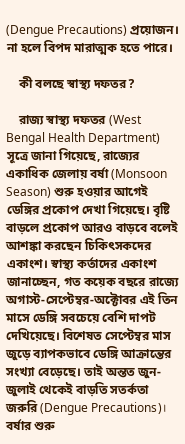(Dengue Precautions) প্রয়োজন। না হলে বিপদ মারাত্মক হতে পারে।

    কী বলছে স্বাস্থ্য দফতর?

    রাজ্য স্বাস্থ্য দফতর (West Bengal Health Department) সূত্রে জানা গিয়েছে, রাজ্যের একাধিক জেলায় বর্ষা (Monsoon Season) শুরু হওয়ার আগেই ডেঙ্গির প্রকোপ দেখা গিয়েছে। বৃষ্টি বাড়লে প্রকোপ আরও বাড়বে বলেই আশঙ্কা করছেন চিকিৎসকদের একাংশ। স্বাস্থ্য কর্তাদের একাংশ জানাচ্ছেন, গত কয়েক বছরে রাজ্যে অগাস্ট-সেপ্টেম্বর-অক্টোবর এই তিন মাসে ডেঙ্গি সবচেয়ে বেশি দাপট দেখিয়েছে। বিশেষত সেপ্টেম্বর মাস জুড়ে ব্যাপকভাবে ডেঙ্গি আক্রান্তের সংখ্যা বেড়েছে। তাই অন্তত জুন-জুলাই থেকেই বাড়তি সতর্কতা জরুরি (Dengue Precautions)। বর্ষার শুরু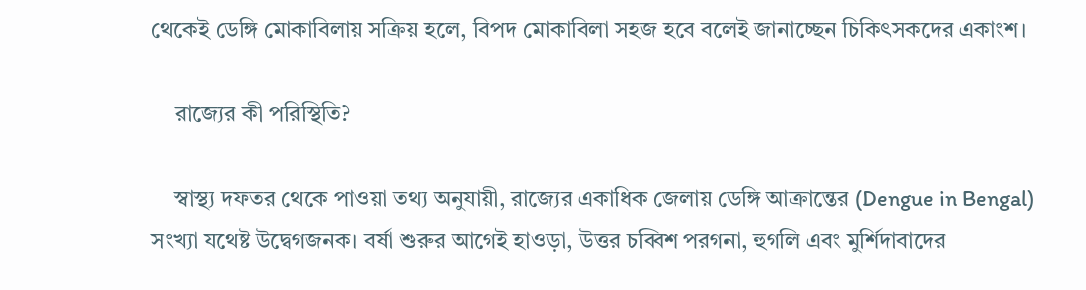থেকেই ডেঙ্গি মোকাবিলায় সক্রিয় হলে, বিপদ মোকাবিলা সহজ হবে বলেই জানাচ্ছেন চিকিৎসকদের একাংশ।

    রাজ্যের কী পরিস্থিতি?

    স্বাস্থ্য দফতর থেকে পাওয়া তথ্য অনুযায়ী, রাজ্যের একাধিক জেলায় ডেঙ্গি আক্রান্তের (Dengue in Bengal) সংখ্যা যথেষ্ট উদ্বেগজনক। বর্ষা শুরুর আগেই হাওড়া, উত্তর চব্বিশ পরগনা, হুগলি এবং মুর্শিদাবাদের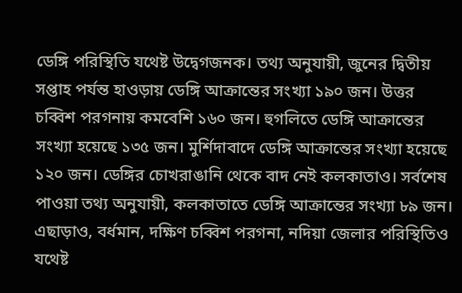ডেঙ্গি পরিস্থিতি যথেষ্ট উদ্বেগজনক। তথ্য অনুযায়ী, জুনের দ্বিতীয় সপ্তাহ পর্যন্ত হাওড়ায় ডেঙ্গি আক্রান্তের সংখ্যা ১৯০ জন। উত্তর চব্বিশ পরগনায় কমবেশি ১৬০ জন। হুগলিতে ডেঙ্গি আক্রান্তের সংখ্যা হয়েছে ১৩৫ জন। মুর্শিদাবাদে ডেঙ্গি আক্রান্তের সংখ্যা হয়েছে ১২০ জন। ডেঙ্গির চোখরাঙানি থেকে বাদ নেই কলকাতাও। সর্বশেষ পাওয়া তথ্য অনুযায়ী, কলকাতাতে ডেঙ্গি আক্রান্তের সংখ্যা ৮৯ জন। এছাড়াও, বর্ধমান, দক্ষিণ চব্বিশ পরগনা, নদিয়া জেলার পরিস্থিতিও যথেষ্ট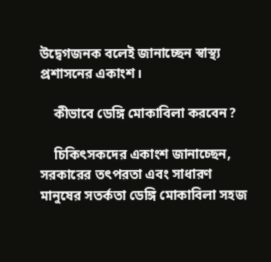উদ্বেগজনক বলেই জানাচ্ছেন স্বাস্থ্য প্রশাসনের একাংশ।

    কীভাবে ডেঙ্গি মোকাবিলা করবেন?

    চিকিৎসকদের একাংশ জানাচ্ছেন, সরকারের তৎপরতা এবং সাধারণ মানুষের সতর্কতা ডেঙ্গি মোকাবিলা সহজ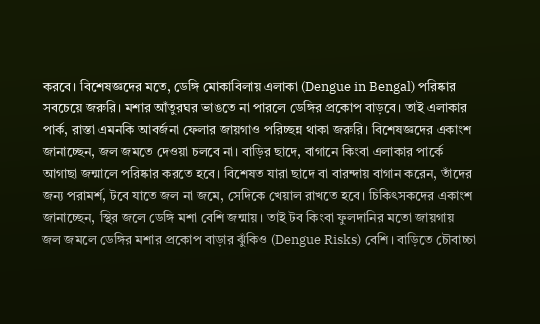করবে। বিশেষজ্ঞদের মতে, ডেঙ্গি মোকাবিলায় এলাকা (Dengue in Bengal) পরিষ্কার সবচেয়ে জরুরি। মশার আঁতুরঘর ভাঙতে না পারলে ডেঙ্গির প্রকোপ বাড়বে। তাই এলাকার পার্ক, রাস্তা এমনকি আবর্জনা ফেলার জায়গাও পরিচ্ছন্ন থাকা জরুরি। বিশেষজ্ঞদের একাংশ জানাচ্ছেন, জল জমতে দেওয়া চলবে না। বাড়ির ছাদে, বাগানে কিংবা এলাকার পার্কে আগাছা জন্মালে পরিষ্কার করতে হবে। বিশেষত যারা ছাদে বা বারন্দায় বাগান করেন, তাঁদের জন্য পরামর্শ, টবে যাতে জল না জমে, সেদিকে খেয়াল রাখতে হবে। চিকিৎসকদের একাংশ জানাচ্ছেন, স্থির জলে ডেঙ্গি মশা বেশি জন্মায়। তাই টব কিংবা ফুলদানির মতো জায়গায় জল জমলে ডেঙ্গির মশার প্রকোপ বাড়ার ঝুঁকিও (Dengue Risks) বেশি। বাড়িতে চৌবাচ্চা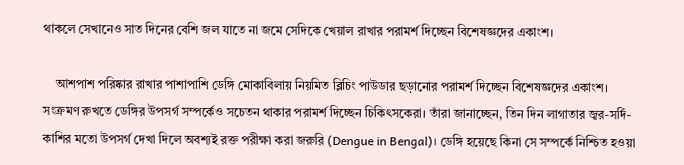থাকলে সেখানেও সাত দিনের বেশি জল যাতে না জমে সেদিকে খেয়াল রাখার পরামর্শ দিচ্ছেন বিশেষজ্ঞদের একাংশ।

    আশপাশ পরিষ্কার রাখার পাশাপাশি ডেঙ্গি মোকাবিলায় নিয়মিত ব্লিচিং পাউডার ছড়ানোর পরামর্শ দিচ্ছেন বিশেষজ্ঞদের একাংশ। সংক্রমণ রুখতে ডেঙ্গির উপসর্গ সম্পর্কেও সচেতন থাকার পরামর্শ দিচ্ছেন চিকিৎসকেরা। তাঁরা জানাচ্ছেন, তিন দিন লাগাতার জ্বর-সর্দি-কাশির মতো উপসর্গ দেখা দিলে অবশ্যই রক্ত পরীক্ষা করা জরুরি (Dengue in Bengal)। ডেঙ্গি হয়েছে কিনা সে সম্পর্কে নিশ্চিত হওয়া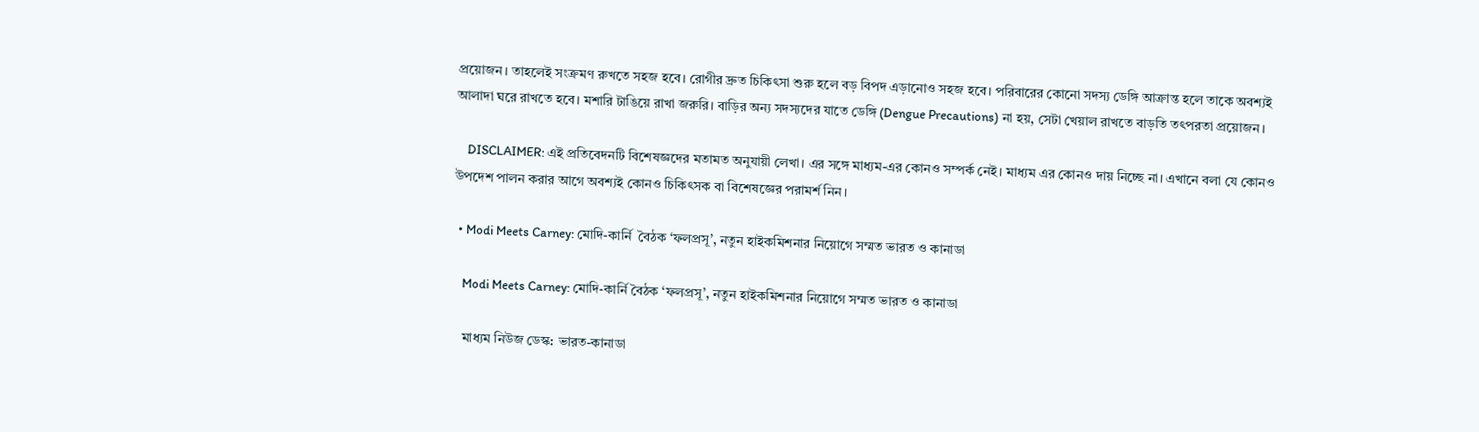প্রয়োজন। তাহলেই সংক্রমণ রুখতে সহজ হবে। রোগীর দ্রুত চিকিৎসা শুরু হলে বড় বিপদ এড়ানোও সহজ হবে। পরিবারের কোনো সদস্য ডেঙ্গি আক্রান্ত হলে তাকে অবশ্যই আলাদা ঘরে রাখতে হবে। মশারি টাঙিয়ে রাখা জরুরি। বাড়ির অন্য সদস্যদের যাতে ডেঙ্গি (Dengue Precautions) না হয়, সেটা খেয়াল রাখতে বাড়তি তৎপরতা প্রয়োজন।

    DISCLAIMER: এই প্রতিবেদনটি বিশেষজ্ঞদের মতামত অনুযায়ী লেখা। এর সঙ্গে মাধ্যম-এর কোনও সম্পর্ক নেই। মাধ্যম এর কোনও দায় নিচ্ছে না। এখানে বলা যে কোনও উপদেশ পালন করার আগে অবশ্যই কোনও চিকিৎসক বা বিশেষজ্ঞের পরামর্শ নিন।

  • Modi Meets Carney: মোদি-কার্নি  বৈঠক ‘ফলপ্রসূ’, নতুন হাইকমিশনার নিয়োগে সম্মত ভারত ও কানাডা

    Modi Meets Carney: মোদি-কার্নি বৈঠক ‘ফলপ্রসূ’, নতুন হাইকমিশনার নিয়োগে সম্মত ভারত ও কানাডা

    মাধ্যম নিউজ ডেস্ক: ভারত-কানাডা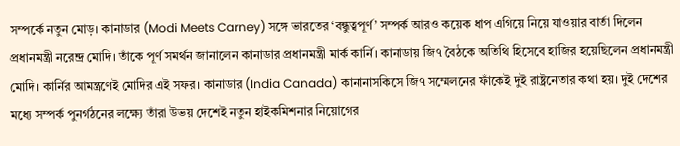সম্পর্কে নতুন মোড়। কানাডার (Modi Meets Carney) সঙ্গে ভারতের ‘বন্ধুত্বপূর্ণ’ সম্পর্ক আরও কয়েক ধাপ এগিয়ে নিয়ে যাওয়ার বার্তা দিলেন প্রধানমন্ত্রী নরেন্দ্র মোদি। তাঁকে পূর্ণ সমর্থন জানালেন কানাডার প্রধানমন্ত্রী মার্ক কার্নি। কানাডায় জি৭ বৈঠকে অতিথি হিসেবে হাজির হয়েছিলেন প্রধানমন্ত্রী মোদি। কার্নির আমন্ত্রণেই মোদির এই সফর। কানাডার (India Canada) কানানাসকিসে জি৭ সম্মেলনের ফাঁকেই দুই রাষ্ট্রনেতার কথা হয়। দুই দেশের মধ্যে সম্পর্ক পুনর্গঠনের লক্ষ্যে তাঁরা উভয় দেশেই নতুন হাইকমিশনার নিয়োগের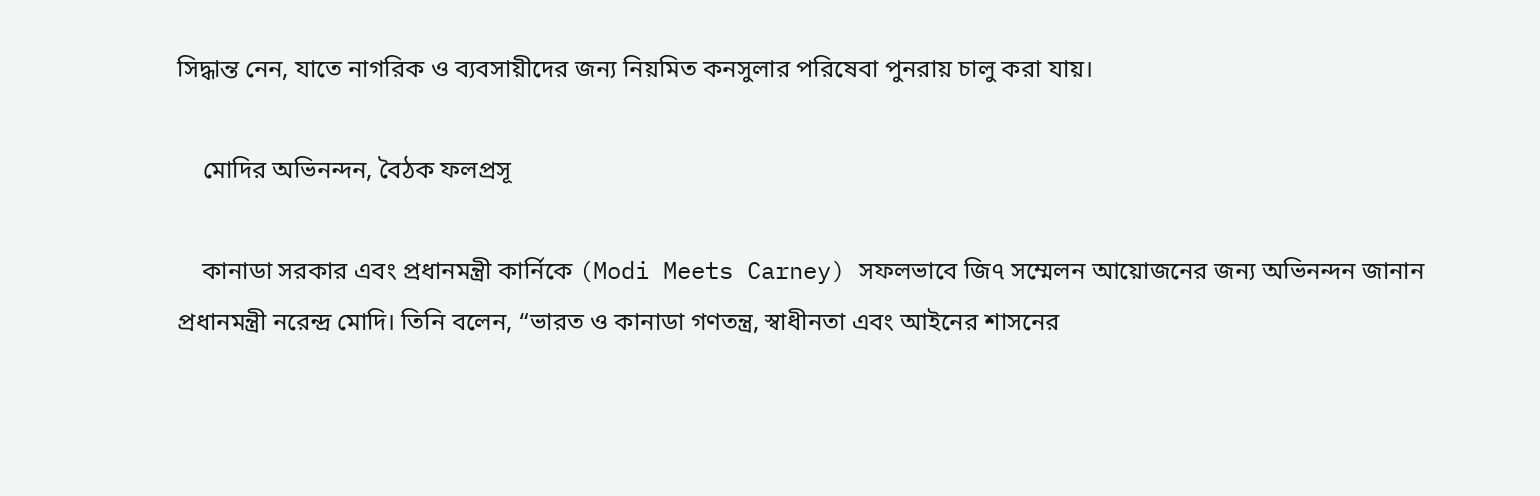সিদ্ধান্ত নেন, যাতে নাগরিক ও ব্যবসায়ীদের জন্য নিয়মিত কনসুলার পরিষেবা পুনরায় চালু করা যায়।

    মোদির অভিনন্দন, বৈঠক ফলপ্রসূ

    কানাডা সরকার এবং প্রধানমন্ত্রী কার্নিকে (Modi Meets Carney) সফলভাবে জি৭ সম্মেলন আয়োজনের জন্য অভিনন্দন জানান প্রধানমন্ত্রী নরেন্দ্র মোদি। তিনি বলেন, “ভারত ও কানাডা গণতন্ত্র, স্বাধীনতা এবং আইনের শাসনের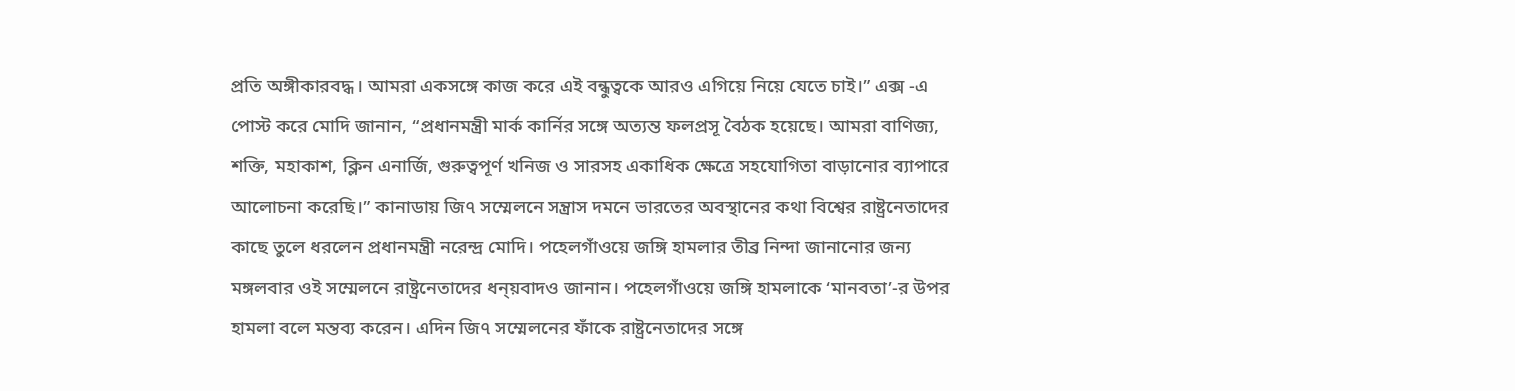প্রতি অঙ্গীকারবদ্ধ। আমরা একসঙ্গে কাজ করে এই বন্ধুত্বকে আরও এগিয়ে নিয়ে যেতে চাই।” এক্স -এ পোস্ট করে মোদি জানান, “প্রধানমন্ত্রী মার্ক কার্নির সঙ্গে অত্যন্ত ফলপ্রসূ বৈঠক হয়েছে। আমরা বাণিজ্য, শক্তি, মহাকাশ, ক্লিন এনার্জি, গুরুত্বপূর্ণ খনিজ ও সারসহ একাধিক ক্ষেত্রে সহযোগিতা বাড়ানোর ব্যাপারে আলোচনা করেছি।” কানাডায় জি৭ সম্মেলনে সন্ত্রাস দমনে ভারতের অবস্থানের কথা বিশ্বের রাষ্ট্রনেতাদের কাছে তুলে ধরলেন প্রধানমন্ত্রী নরেন্দ্র মোদি। পহেলগাঁওয়ে জঙ্গি হামলার তীব্র নিন্দা জানানোর জন্য মঙ্গলবার ওই সম্মেলনে রাষ্ট্রনেতাদের ধন্য়বাদও জানান। পহেলগাঁওয়ে জঙ্গি হামলাকে ‘মানবতা’-র উপর হামলা বলে মন্তব্য করেন। এদিন জি৭ সম্মেলনের ফাঁকে রাষ্ট্রনেতাদের সঙ্গে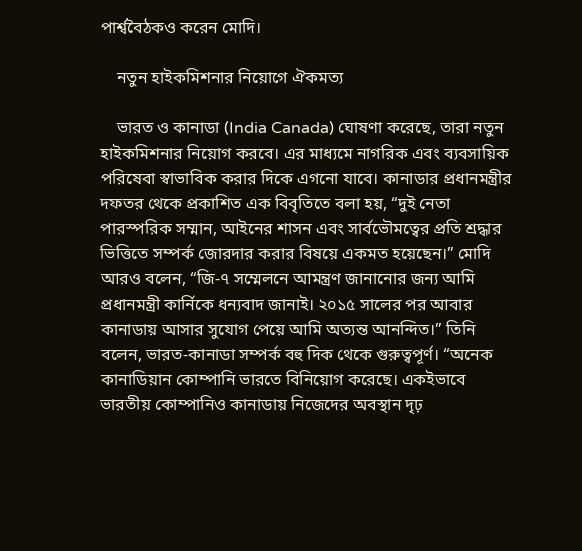পার্শ্ববৈঠকও করেন মোদি।

    নতুন হাইকমিশনার নিয়োগে ঐকমত্য

    ভারত ও কানাডা (India Canada) ঘোষণা করেছে, তারা নতুন হাইকমিশনার নিয়োগ করবে। এর মাধ্যমে নাগরিক এবং ব্যবসায়িক পরিষেবা স্বাভাবিক করার দিকে এগনো যাবে। কানাডার প্রধানমন্ত্রীর দফতর থেকে প্রকাশিত এক বিবৃতিতে বলা হয়, “দুই নেতা পারস্পরিক সম্মান, আইনের শাসন এবং সার্বভৌমত্বের প্রতি শ্রদ্ধার ভিত্তিতে সম্পর্ক জোরদার করার বিষয়ে একমত হয়েছেন।” মোদি আরও বলেন, “জি-৭ সম্মেলনে আমন্ত্রণ জানানোর জন্য আমি প্রধানমন্ত্রী কার্নিকে ধন্যবাদ জানাই। ২০১৫ সালের পর আবার কানাডায় আসার সুযোগ পেয়ে আমি অত্যন্ত আনন্দিত।” তিনি বলেন, ভারত-কানাডা সম্পর্ক বহু দিক থেকে গুরুত্বপূর্ণ। “অনেক কানাডিয়ান কোম্পানি ভারতে বিনিয়োগ করেছে। একইভাবে ভারতীয় কোম্পানিও কানাডায় নিজেদের অবস্থান দৃঢ়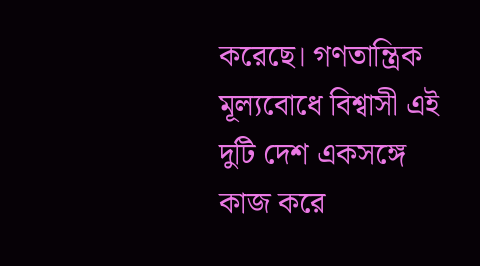করেছে। গণতান্ত্রিক মূল্যবোধে বিশ্বাসী এই দুটি দেশ একসঙ্গে কাজ করে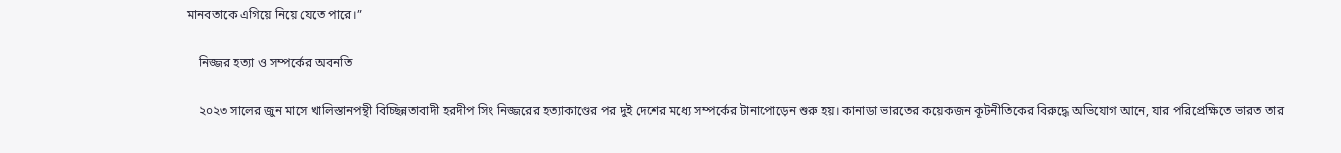মানবতাকে এগিয়ে নিয়ে যেতে পারে।”

    নিজ্জর হত্যা ও সম্পর্কের অবনতি

    ২০২৩ সালের জুন মাসে খালিস্তানপন্থী বিচ্ছিন্নতাবাদী হরদীপ সিং নিজ্জরের হত্যাকাণ্ডের পর দুই দেশের মধ্যে সম্পর্কের টানাপোড়েন শুরু হয়। কানাডা ভারতের কয়েকজন কূটনীতিকের বিরুদ্ধে অভিযোগ আনে, যার পরিপ্রেক্ষিতে ভারত তার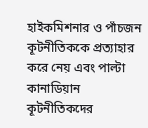হাইকমিশনার ও পাঁচজন কূটনীতিককে প্রত্যাহার করে নেয় এবং পাল্টা কানাডিয়ান কূটনীতিকদের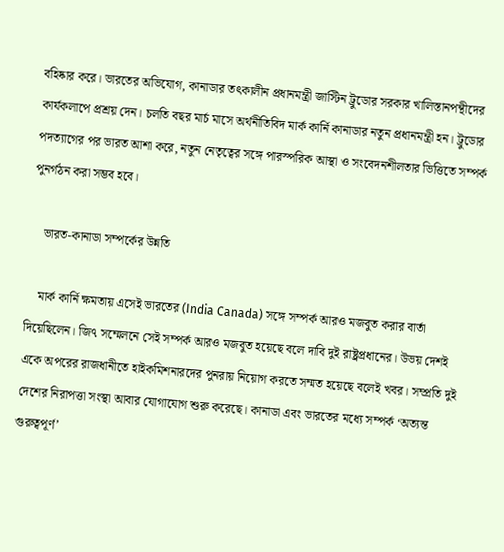বহিষ্কার করে। ভারতের অভিযোগ, কানাডার তৎকালীন প্রধানমন্ত্রী জাস্টিন ট্রুডোর সরকার খালিস্তানপন্থীদের কার্যকলাপে প্রশ্রয় দেন। চলতি বছর মার্চ মাসে অর্থনীতিবিদ মার্ক কার্নি কানাডার নতুন প্রধানমন্ত্রী হন। ট্রুডোর পদত্যাগের পর ভারত আশা করে, নতুন নেতৃত্বের সঙ্গে পারস্পরিক আস্থা ও সংবেদনশীলতার ভিত্তিতে সম্পর্ক পুনর্গঠন করা সম্ভব হবে।

    ভারত-কানাডা সম্পর্কের উন্নতি

    মার্ক কার্নি ক্ষমতায় এসেই ভারতের (India Canada) সঙ্গে সম্পর্ক আরও মজবুত করার বার্তা দিয়েছিলেন। জি৭ সম্মেলনে সেই সম্পর্ক আরও মজবুত হয়েছে বলে দাবি দুই রাষ্ট্রপ্রধানের। উভয় দেশই একে অপরের রাজধানীতে হাইকমিশনারদের পুনরায় নিয়োগ করতে সম্মত হয়েছে বলেই খবর। সম্প্রতি দুই দেশের নিরাপত্তা সংস্থা আবার যোগাযোগ শুরু করেছে। কানাডা এবং ভারতের মধ্যে সম্পর্ক ‘অত্যন্ত গুরুত্বপূর্ণ’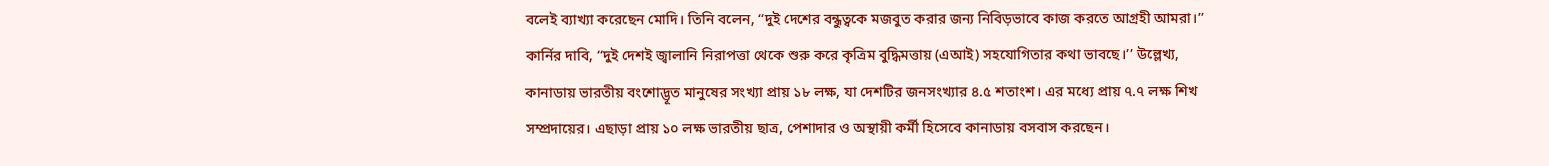বলেই ব্যাখ্যা করেছেন মোদি। তিনি বলেন, ‘‘দুই দেশের বন্ধুত্বকে মজবুত করার জন্য নিবিড়ভাবে কাজ করতে আগ্রহী আমরা।’’ কার্নির দাবি, ‘‘দুই দেশই জ্বালানি নিরাপত্তা থেকে শুরু করে কৃত্রিম বুদ্ধিমত্তায় (এআই) সহযোগিতার কথা ভাবছে।’’ উল্লেখ্য, কানাডায় ভারতীয় বংশোদ্ভূত মানুষের সংখ্যা প্রায় ১৮ লক্ষ, যা দেশটির জনসংখ্যার ৪.৫ শতাংশ। এর মধ্যে প্রায় ৭.৭ লক্ষ শিখ সম্প্রদায়ের। এছাড়া প্রায় ১০ লক্ষ ভারতীয় ছাত্র, পেশাদার ও অস্থায়ী কর্মী হিসেবে কানাডায় বসবাস করছেন।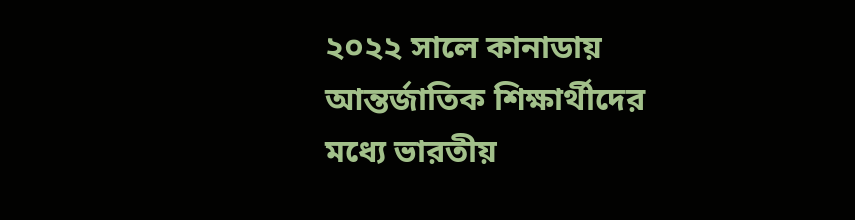২০২২ সালে কানাডায় আন্তর্জাতিক শিক্ষার্থীদের মধ্যে ভারতীয়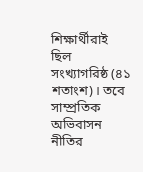শিক্ষার্থীরাই ছিল সংখ্যাগরিষ্ঠ (৪১ শতাংশ)। তবে সাম্প্রতিক অভিবাসন নীতির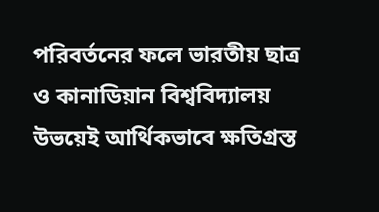পরিবর্তনের ফলে ভারতীয় ছাত্র ও কানাডিয়ান বিশ্ববিদ্যালয় উভয়েই আর্থিকভাবে ক্ষতিগ্রস্ত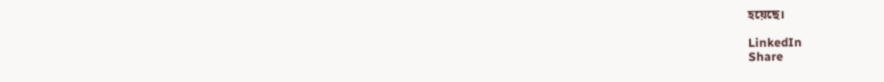হয়েছে।

LinkedIn
Share